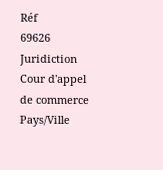Réf
69626
Juridiction
Cour d'appel de commerce
Pays/Ville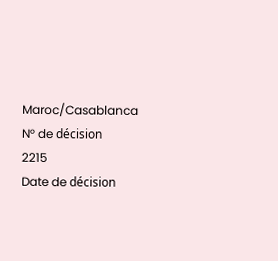Maroc/Casablanca
N° de décision
2215
Date de décision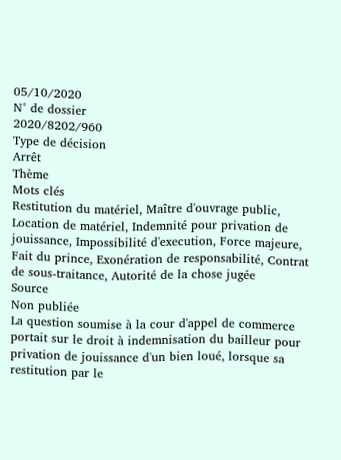05/10/2020
N° de dossier
2020/8202/960
Type de décision
Arrêt
Thème
Mots clés
Restitution du matériel, Maître d'ouvrage public, Location de matériel, Indemnité pour privation de jouissance, Impossibilité d'execution, Force majeure, Fait du prince, Exonération de responsabilité, Contrat de sous-traitance, Autorité de la chose jugée
Source
Non publiée
La question soumise à la cour d'appel de commerce portait sur le droit à indemnisation du bailleur pour privation de jouissance d'un bien loué, lorsque sa restitution par le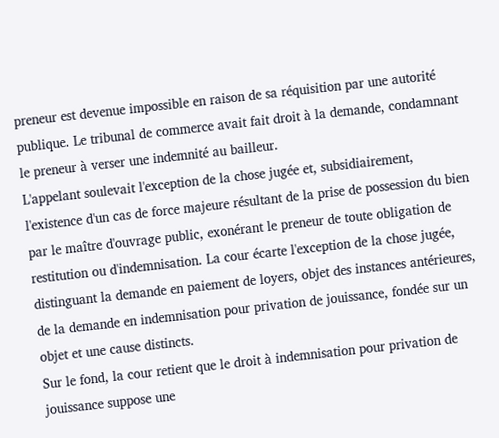preneur est devenue impossible en raison de sa réquisition par une autorité publique. Le tribunal de commerce avait fait droit à la demande, condamnant le preneur à verser une indemnité au bailleur.
L'appelant soulevait l'exception de la chose jugée et, subsidiairement, l'existence d'un cas de force majeure résultant de la prise de possession du bien par le maître d'ouvrage public, exonérant le preneur de toute obligation de restitution ou d'indemnisation. La cour écarte l'exception de la chose jugée, distinguant la demande en paiement de loyers, objet des instances antérieures, de la demande en indemnisation pour privation de jouissance, fondée sur un objet et une cause distincts.
Sur le fond, la cour retient que le droit à indemnisation pour privation de jouissance suppose une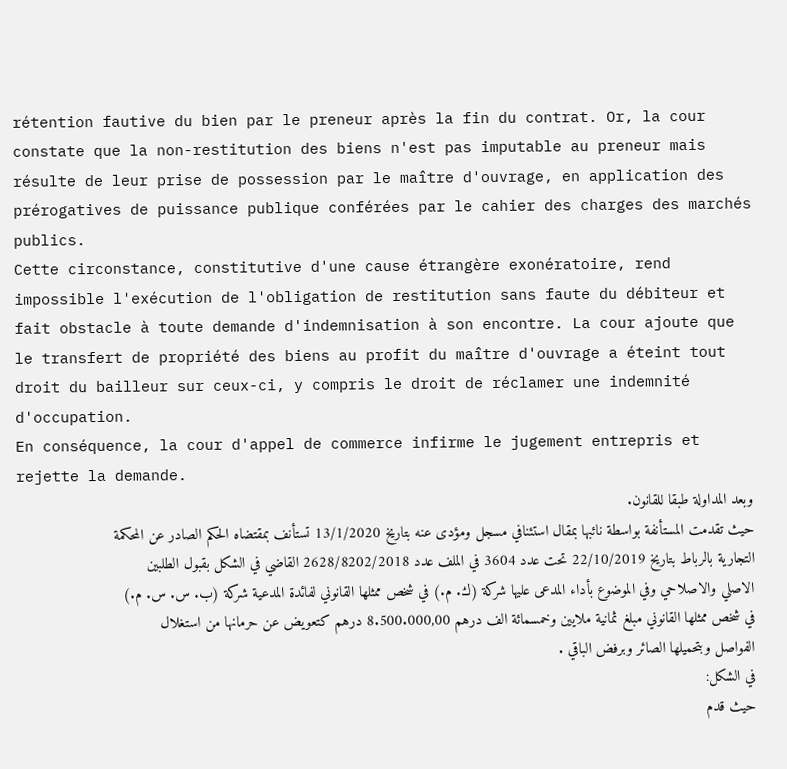rétention fautive du bien par le preneur après la fin du contrat. Or, la cour constate que la non-restitution des biens n'est pas imputable au preneur mais résulte de leur prise de possession par le maître d'ouvrage, en application des prérogatives de puissance publique conférées par le cahier des charges des marchés publics.
Cette circonstance, constitutive d'une cause étrangère exonératoire, rend impossible l'exécution de l'obligation de restitution sans faute du débiteur et fait obstacle à toute demande d'indemnisation à son encontre. La cour ajoute que le transfert de propriété des biens au profit du maître d'ouvrage a éteint tout droit du bailleur sur ceux-ci, y compris le droit de réclamer une indemnité d'occupation.
En conséquence, la cour d'appel de commerce infirme le jugement entrepris et rejette la demande.
وبعد المداولة طبقا للقانون.
حيث تقدمت المستأنفة بواسطة نائبها بمقال استئنافي مسجل ومؤدى عنه بتاريخ 13/1/2020 تستأنف بمقتضاه الحكم الصادر عن المحكمة التجارية بالرباط بتاريخ 22/10/2019 تحت عدد 3604 في الملف عدد 2628/8202/2018 القاضي في الشكل بقبول الطلبين الاصلي والاصلاحي وفي الموضوع بأداء المدعى عليها شركة (ك. م.) في شخص ممثلها القانوني لفائدة المدعية شركة (ب. س. س. م.) في شخص ممثلها القانوني مبلغ ثمانية ملايين وخمسمائة الف درهم 8.500.000,00 درهم كتعويض عن حرمانها من استغلال الفواصل وبتحميلها الصائر وبرفض الباقي .
في الشكل:
حيث قدم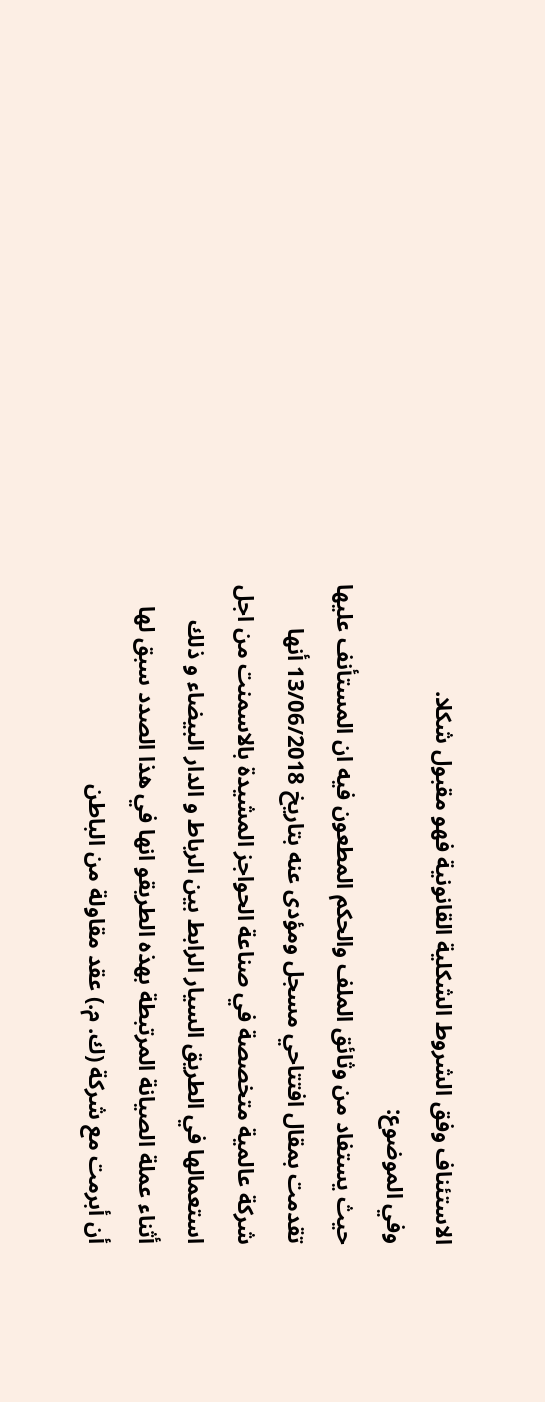الاستئناف وفق الشروط الشكلية القانونية فهو مقبول شكلا.
وفي الموضوع:
حيث يستفاد من وثائق الملف والحكم المطعون فيه ان المستأنف عليها تقدمت بمقال افتتاحي مسجل ومؤدى عنه بتاريخ 13/06/2018 أنها شركة عالمية متخصصة في صناعة الحواجز المشيدة بالاسمنت من اجل استعمالها في الطريق السيار الرابط بين الرباط و الدار البيضاء و ذلك أثناء عملة الصيانة المرتبطة بهذه الطريقو انها في هذا الصدد سبق لها أن أبرمت مع شركة (ك. م.) عقد مقاولة من الباطن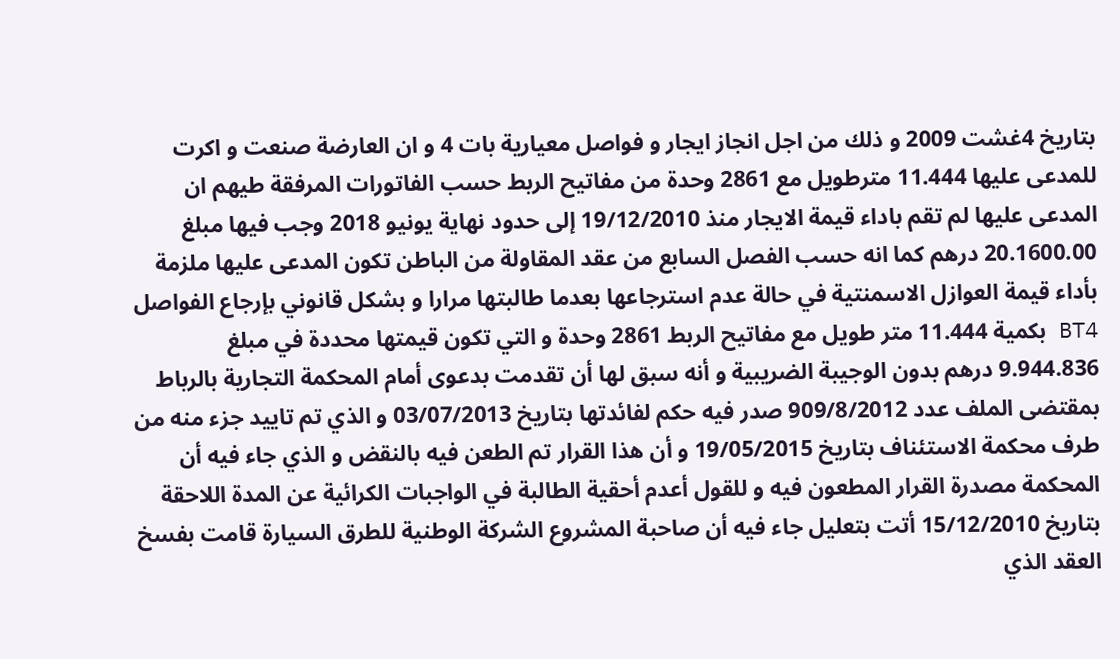بتاريخ 4غشت 2009 و ذلك من اجل انجاز ایجار و فواصل معیارية بات 4 و ان العارضة صنعت و اکرت للمدعى عليها 11.444 مترطويل مع 2861 وحدة من مفاتیح الربط حسب الفاتورات المرفقة طيهم ان المدعى عليها لم تقم باداء قيمة الايجار منذ 19/12/2010 إلى حدود نهاية يونيو 2018 وجب فيها مبلغ 20.1600.00 درهم كما انه حسب الفصل السابع من عقد المقاولة من الباطن تكون المدعى عليها ملزمة بأداء قيمة العوازل الاسمنتية في حالة عدم استرجاعها بعدما طالبتها مرارا و بشكل قانوني بإرجاع الفواصل BT4 بكمية 11.444 متر طويل مع مفاتيح الربط 2861 وحدة و التي تكون قيمتها محددة في مبلغ 9.944.836 درهم بدون الوجيبة الضريبية و أنه سبق لها أن تقدمت بدعوى أمام المحكمة التجارية بالرباط بمقتضى الملف عدد 909/8/2012 صدر فيه حكم لفائدتها بتاريخ 03/07/2013 و الذي تم تایید جزء منه من طرف محكمة الاستئناف بتاريخ 19/05/2015 و أن هذا القرار تم الطعن فيه بالنقض و الذي جاء فيه أن المحكمة مصدرة القرار المطعون فيه و للقول أعدم أحقية الطالبة في الواجبات الكرائية عن المدة اللاحقة بتاريخ 15/12/2010 أتت بتعليل جاء فيه أن صاحبة المشروع الشركة الوطنية للطرق السيارة قامت بفسخ العقد الذي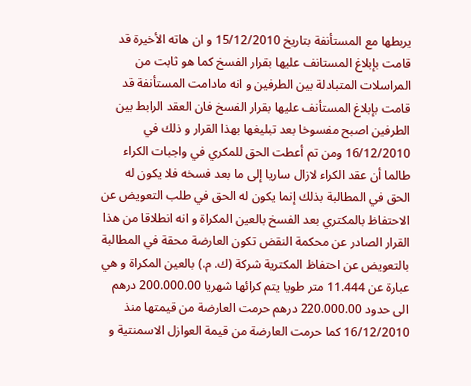يربطها مع المستأنفة بتاريخ 15/12/2010 و ان هاته الأخيرة قد قامت بإبلاغ المستانف عليها بقرار الفسخ كما هو ثابت من المراسلات المتبادلة بين الطرفين و انه مادامت المستأنفة قد قامت بإبلاغ المستأنف عليها بقرار الفسخ فان العقد الرابط بين الطرفين اصبح مفسوخا بعد تبليغها بهذا القرار و ذلك في 16/12/2010 ومن تم أعطت الحق للمكري في واجبات الكراء طالما أن عقد الكراء لازال ساريا إلى ما بعد فسخه فلا يكون له الحق في المطالبة بذلك إنما يكون له الحق في طلب التعويض عن الاحتفاظ بالمكتري بعد الفسخ بالعين المكراة و انه انطلاقا من هذا القرار الصادر عن محكمة النقض تكون العارضة محقة في المطالبة بالتعويض عن احتفاظ المكترية شركة (ك. م.) بالعين المكراة و هي عبارة عن 11.444 متر طويا يتم كرائها شهريا 200.000.00 درهم الى حدود 220.000.00 درهم حرمت العارضة من قيمتها منذ 16/12/2010 كما حرمت العارضة من قيمة العوازل الاسمنتية و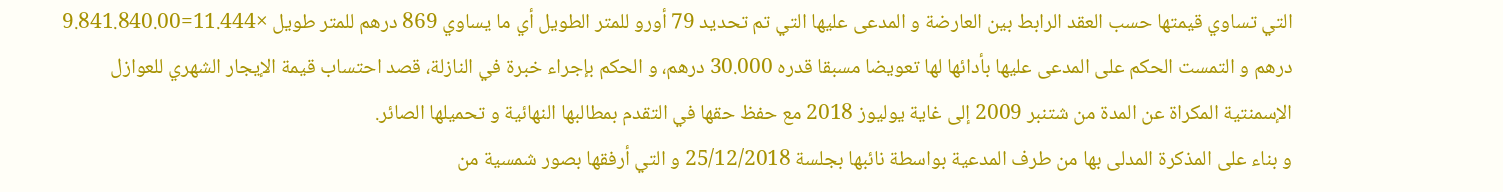التي تساوي قيمتها حسب العقد الرابط بين العارضة و المدعى عليها التي تم تحديد 79 أورو للمتر الطويل أي ما يساوي 869 درهم للمتر طويل ×11.444=9.841.840.00 درهم و التمست الحكم على المدعى عليها بأدائها لها تعويضا مسبقا قدره 30.000 درهم، و الحكم بإجراء خبرة في النازلة، قصد احتساب قيمة الإيجار الشهري للعوازل الإسمنتية المكراة عن المدة من شتنبر 2009 إلى غاية يوليوز 2018 مع حفظ حقها في التقدم بمطالبها النهائية و تحميلها الصائر.
و بناء على المذكرة المدلى بها من طرف المدعية بواسطة نائبها بجلسة 25/12/2018 و التي أرفقها بصور شمسية من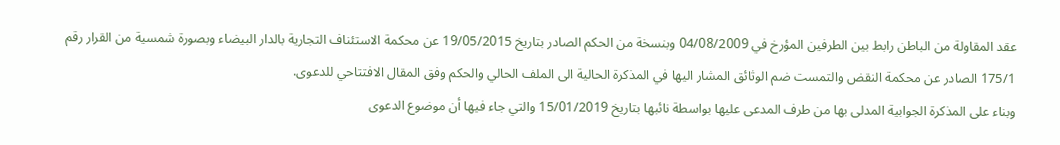عقد المقاولة من الباطن رابط بين الطرفين المؤرخ في 04/08/2009 وبنسخة من الحكم الصادر بتاريخ 19/05/2015 عن محكمة الاستئناف التجارية بالدار البيضاء وبصورة شمسية من القرار رقم 175/1 الصادر عن محكمة النقض والتمست ضم الوثائق المشار اليها في المذكرة الحالية الى الملف الحالي والحكم وفق المقال الافتتاحي للدعوى.
وبناء على المذكرة الجوابية المدلى بها من طرف المدعى عليها بواسطة نائبها بتاريخ 15/01/2019 والتي جاء فيها أن موضوع الدعوى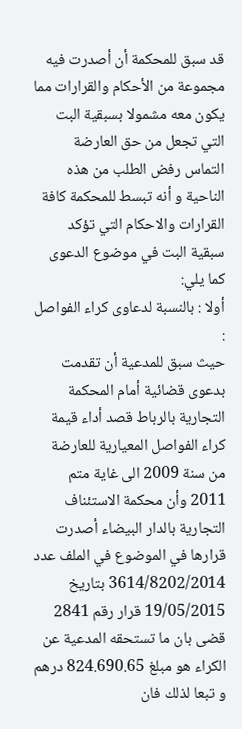قد سبق للمحكمة أن أصدرت فيه مجموعة من الأحكام والقرارات مما يكون معه مشمولا بسبقية البت التي تجعل من حق العارضة التماس رفض الطلب من هذه الناحية و أنه تبسط للمحكمة كافة القرارات والاحكام التي تؤكد سبقية البت في موضوع الدعوى كما يلي:
أولا : بالنسبة لدعاوی كراء الفواصل :
حيث سبق للمدعية أن تقدمت بدعوى قضائية أمام المحكمة التجارية بالرباط قصد أداء قيمة كراء الفواصل المعيارية للعارضة من سنة 2009 الى غاية متم 2011 وأن محكمة الاستئناف التجارية بالدار البيضاء أصدرت قرارها في الموضوع في الملف عدد 3614/8202/2014 بتاريخ 19/05/2015 قرار رقم 2841 قضى بان ما تستحقه المدعية عن الكراء هو مبلغ 824.690.65 درهم و تبعا لذلك فان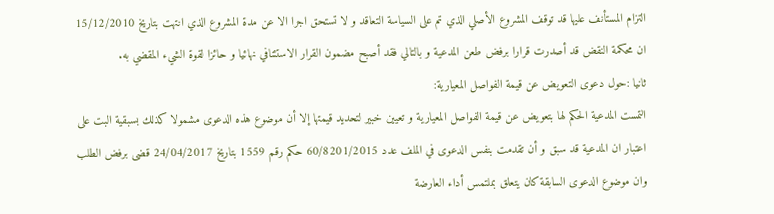التزام المستأنف عليها قد توقف المشروع الأصلي الذي تم على السياسة التعاقد و لا تستحق اجرا الا عن مدة المشروع الذي انتهت بتاریخ 15/12/2010 ان محكمة النقض قد أصدرت قرارا برفض طعن المدعية و بالتالي فقد أصبح مضمون القرار الاستئنافي نهائيا و حائزا لقوة الشيء المقضي به.
ثانيا :حول دعوى التعويض عن قيمة الفواصل المعيارية:
التمست المدعية الحكم لها بتعويض عن قيمة الفواصل المعيارية و تعيين خبير لتحديد قيمتها إلا أن موضوع هذه الدعوى مشمولا كذلك بسبقية البت على اعتبار ان المدعية قد سبق و أن تقدمت بنفس الدعوى في الملف عدد 60/8201/2015 حكم رقم 1559 بتاريخ 24/04/2017 قضى برفض الطلب وان موضوع الدعوى السابقة كان يتعلق بملتمس أداء العارضة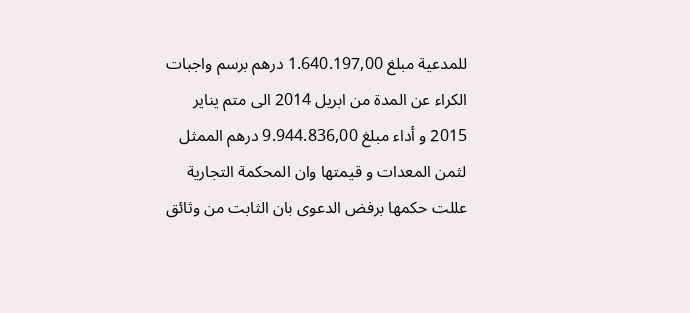للمدعية مبلغ 1.640.197,00 درهم برسم واجبات الكراء عن المدة من ابريل 2014 الى متم يناير 2015 و أداء مبلغ 9.944.836,00 درهم الممثل لثمن المعدات و قیمتها وان المحكمة التجارية عللت حكمها برفض الدعوى بان الثابت من وثائق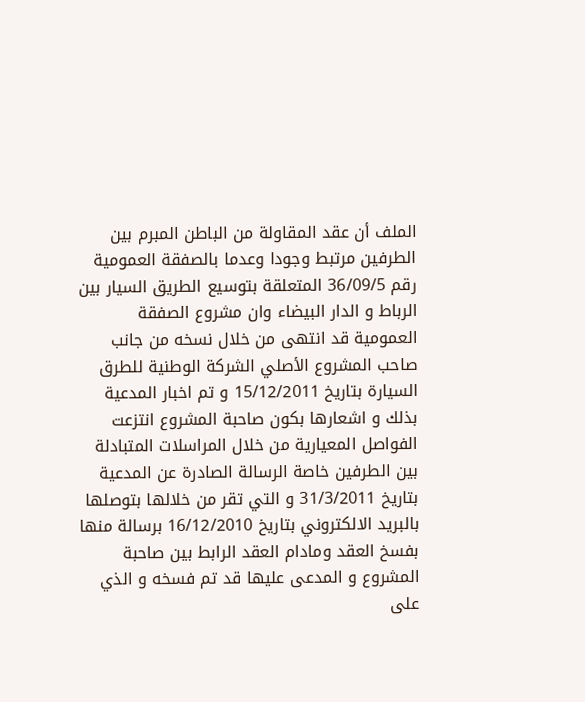الملف أن عقد المقاولة من الباطن المبرم بين الطرفين مرتبط وجودا وعدما بالصفقة العمومية رقم 36/09/5 المتعلقة بتوسيع الطريق السيار بين الرباط و الدار البيضاء وان مشروع الصفقة العمومية قد انتهى من خلال نسخه من جانب صاحب المشروع الأصلي الشركة الوطنية للطرق السيارة بتاريخ 15/12/2011 و تم اخبار المدعية بذلك و اشعارها بكون صاحبة المشروع انتزعت الفواصل المعيارية من خلال المراسلات المتبادلة بين الطرفين خاصة الرسالة الصادرة عن المدعية بتاريخ 31/3/2011 و التي تقر من خلالها بتوصلها بالبريد الالكتروني بتاريخ 16/12/2010 برسالة منها بفسخ العقد ومادام العقد الرابط بين صاحبة المشروع و المدعى عليها قد تم فسخه و الذي على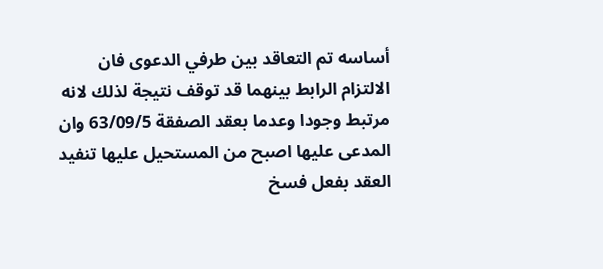أساسه تم التعاقد بين طرفي الدعوى فان الالتزام الرابط بينهما قد توقف نتيجة لذلك لانه مرتبط وجودا وعدما بعقد الصفقة 63/09/5 وان المدعى عليها اصبح من المستحيل عليها تنفيد العقد بفعل فسخ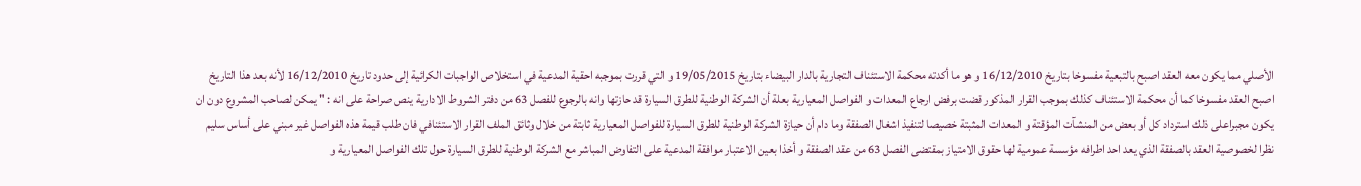الأصلي مما يكون معه العقد اصبح بالتبعية مفسوخا بتاريخ 16/12/2010 و هو ما أكدته محكمة الاستئناف التجارية بالدار البيضاء بتاريخ 19/05/2015 و التي قررت بموجبه احقية المدعية في استخلاص الواجبات الكرائية إلى حدود تاريخ 16/12/2010 لأنه بعد هذا التاريخ اصبح العقد مفسوخا كما أن محكمة الاستئناف كذلك بموجب القرار المذكور قضت برفض ارجاع المعدات و الفواصل المعيارية بعلة أن الشركة الوطنية للطرق السيارة قد حازتها وانه بالرجوع للفصل 63 من دفتر الشروط الادارية ينص صراحة على انه : " يمكن لصاحب المشروع دون ان يكون مجبراعلى ذلك استرداد كل أو بعض من المنشآت المؤقتة و المعدات المثبتة خصيصا لتنفيذ اشغال الصفقة وما دام أن حيازة الشركة الوطنية للطرق السيارة للفواصل المعيارية ثابتة من خلال وثائق الملف القرار الاستئنافي فان طلب قيمة هذه الفواصل غير مبني على أساس سليم نظرا لخصوصية العقد بالصفقة الذي يعد احد اطرافه مؤسسة عمومية لها حقوق الامتياز بمقتضى الفصل 63 من عقد الصفقة و أخذا بعين الاعتبار موافقة المدعية على التفاوض المباشر مع الشركة الوطنية للطرق السيارة حول تلك الفواصل المعيارية و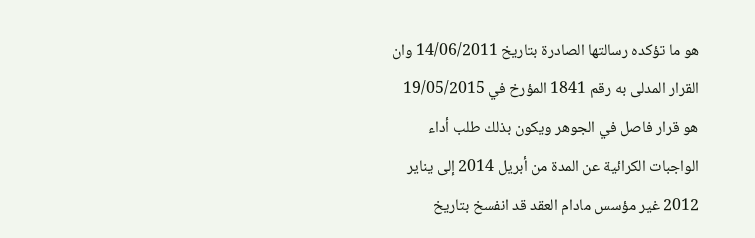هو ما تؤكده رسالتها الصادرة بتاريخ 14/06/2011 وان القرار المدلی به رقم 1841 المؤرخ في 19/05/2015 هو قرار فاصل في الجوهر ويكون بذلك طلب أداء الواجبات الكرائية عن المدة من أبريل 2014 إلى يناير 2012 غير مؤسس مادام العقد قد انفسخ بتاریخ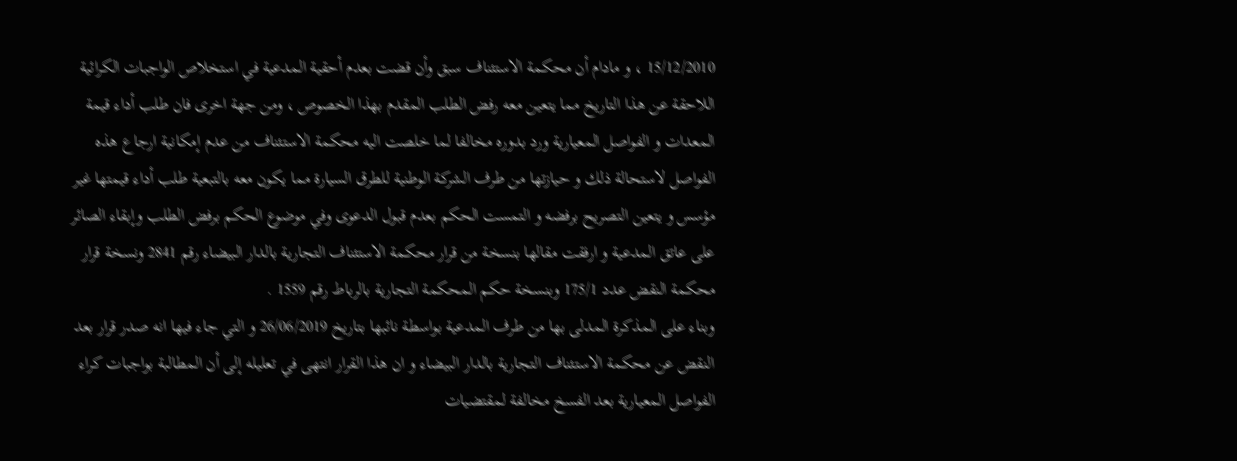15/12/2010 ، و مادام أن محكمة الاستئناف سبق وأن قضت بعدم أحقية المدعية في استخلاص الواجبات الكرائية اللاحقة عن هذا التاريخ مما يتعين معه رفض الطلب المقدم بهذا الخصوص ، ومن جهة اخرى فان طلب أداء قيمة المعدات و الفواصل المعيارية ورد بدوره مخالفا لما خلصت اليه محكمة الاستئناف من عدم إمكانية ارجاع هذه الفواصل لاستحالة ذلك و حيازتها من طرف الشركة الوطنية للطرق السيارة مما يكون معه بالتبعية طلب أداء قيمتها غير مؤسس و يتعين التصريح برفضه و التمست الحكم بعدم قبول الدعوى وفي موضوع الحكم برفض الطلب وإبقاء الصائر على عاتق المدعية و ارفقت مقالها بنسخة من قرار محكمة الاستئناف التجارية بالدار البيضاء رقم 2841 ونسخة قرار محكمة النقض عدد 175/1 وبنسخة حكم المحكمة التجارية بالرباط رقم 1559 .
وبناء على المذكرة المدلى بها من طرف المدعية بواسطة نائبها بتاريخ 26/06/2019 و التي جاء فيها انه صدر قرار بعد النقض عن محكمة الاستئناف التجارية بالدار البيضاء و ان هذا القرار انتهى في تعليله إلى أن المطالبة بواجبات كراء الفواصل المعيارية بعد الفسخ مخالفة لمقتضيات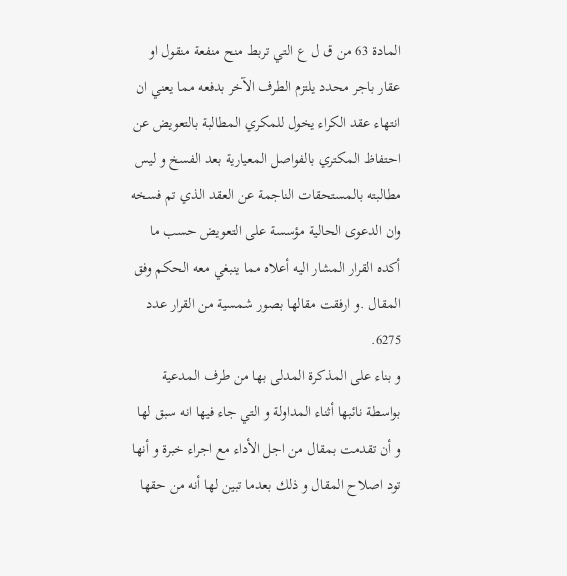المادة 63 من ق ل ع التي تربط منح منفعة منقول او عقار باجر محدد يلتزم الطرف الآخر بدفعه مما يعني ان انتهاء عقد الكراء يخول للمكري المطالبة بالتعويض عن احتفاظ المكتري بالفواصل المعيارية بعد الفسخ و ليس مطالبته بالمستحقات الناجمة عن العقد الذي تم فسخه وان الدعوى الحالية مؤسسة على التعويض حسب ما أكده القرار المشار اليه أعلاه مما ينبغي معه الحكم وفق المقال .و ارفقت مقالها بصور شمسية من القرار عدد 6275.
و بناء على المذكرة المدلى بها من طرف المدعية بواسطة نائبها أثناء المداولة و التي جاء فيها انه سبق لها و أن تقدمت بمقال من اجل الأداء مع اجراء خبرة و أنها تود اصلاح المقال و ذلك بعدما تبين لها أنه من حقها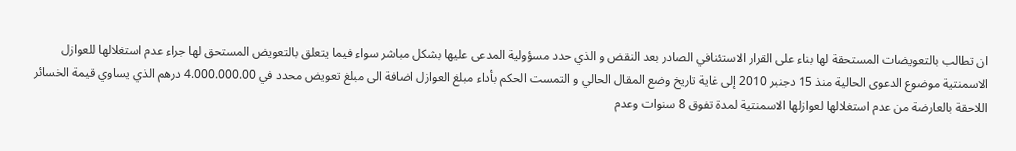ان تطالب بالتعويضات المستحقة لها بناء على القرار الاستئنافي الصادر بعد النقض و الذي حدد مسؤولية المدعى عليها بشكل مباشر سواء فيما يتعلق بالتعويض المستحق لها جراء عدم استغلالها للعوازل الاسمنتية موضوع الدعوى الحالية منذ 15 دجنبر 2010 إلى غاية تاريخ وضع المقال الحالي و التمست الحكم بأداء مبلغ العوازل اضافة الى مبلغ تعويض محدد في 4.000.000.00 درهم الذي يساوي قيمة الخسائر اللاحقة بالعارضة من عدم استغلالها لعوازلها الاسمنتية لمدة تفوق 8 سنوات وعدم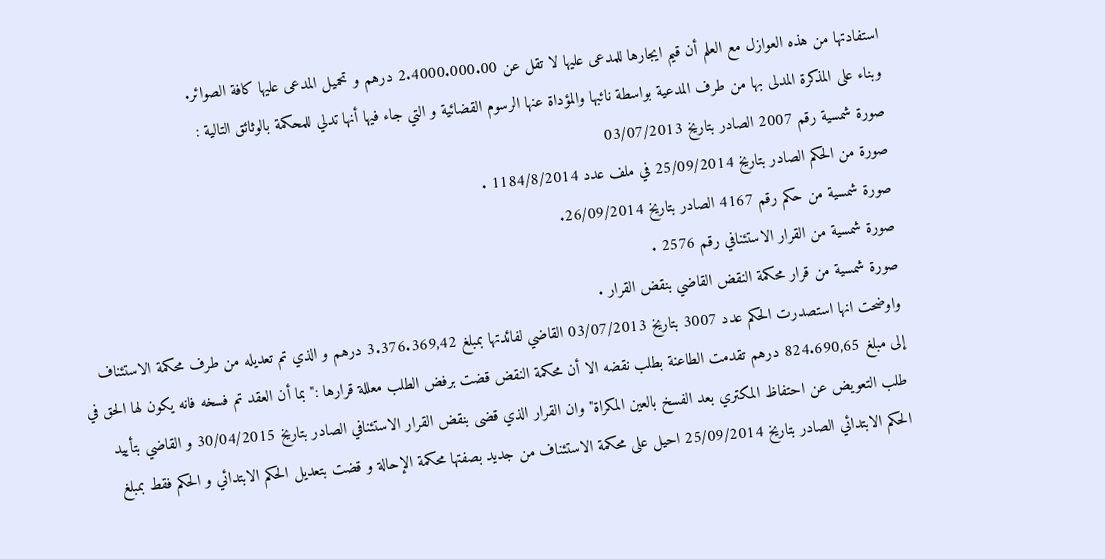استفادتها من هذه العوازل مع العلم أن قیم ايجارها للمدعى عليها لا تقل عن 2.4000.000.00 درهم و تحميل المدعى عليها كافة الصوائر.
وبناء على المذكرة المدلى بها من طرف المدعية بواسطة نائبها والمؤداة عنها الرسوم القضائية و التي جاء فيها أنها تدلي للمحكمة بالوثائق التالية :
صورة شمسية رقم 2007 الصادر بتاريخ 03/07/2013
صورة من الحكم الصادر بتاريخ 25/09/2014 في ملف عدد 1184/8/2014 .
صورة شمسية من حكم رقم 4167 الصادر بتاريخ 26/09/2014.
صورة شمسية من القرار الاستئنافي رقم 2576 .
صورة شمسية من قرار محكمة النقض القاضي بنقض القرار .
واوضحت انها استصدرت الحكم عدد 3007 بتاريخ 03/07/2013 القاضي لفائدتها بمبلغ 3.376.369,42 درهم و الذي تم تعديله من طرف محكمة الاستئناف إلى مبلغ 824.690,65 درهم تقدمت الطاعنة بطلب نقضه الا أن محكمة النقض قضت برفض الطلب معللة قرارها :" بما أن العقد تم فسخه فانه يكون لها الحق في طلب التعويض عن احتفاظ المكتري بعد الفسخ بالعين المكراة" وان القرار الذي قضى بنقض القرار الاستئنافي الصادر بتاريخ 30/04/2015 و القاضي بتأييد الحكم الابتدائي الصادر بتاريخ 25/09/2014 احيل على محكمة الاستئناف من جديد بصفتها محكمة الإحالة و قضت بتعديل الحكم الابتدائي و الحكم فقط بمبلغ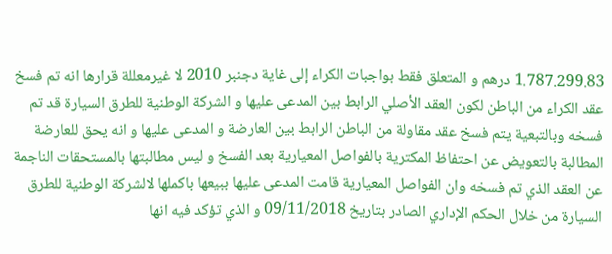1.787.299.83 درهم و المتعلق فقط بواجبات الكراء إلى غاية دجنبر 2010 لا غيرمعللة قرارها انه تم فسخ عقد الكراء من الباطن لكون العقد الأصلي الرابط بين المدعى عليها و الشركة الوطنية للطرق السيارة قد تم فسخه وبالتبعية يتم فسخ عقد مقاولة من الباطن الرابط بين العارضة و المدعى عليها و انه يحق للعارضة المطالبة بالتعويض عن احتفاظ المكترية بالفواصل المعيارية بعد الفسخ و ليس مطالبتها بالمستحقات الناجمة عن العقد الذي تم فسخه وان الفواصل المعيارية قامت المدعى عليها ببيعها باكملها لالشركة الوطنية للطرق السيارة من خلال الحكم الإداري الصادر بتاريخ 09/11/2018 و الذي تؤكد فيه انها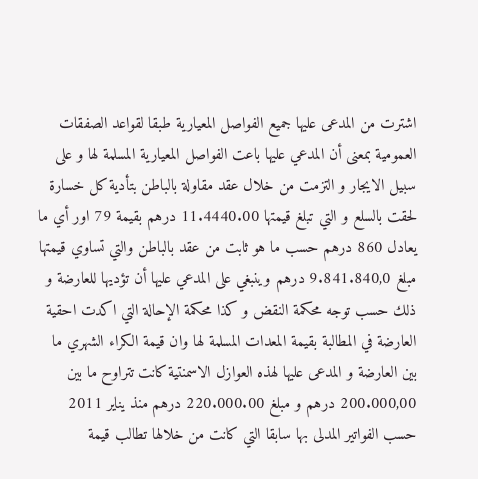اشترت من المدعى عليها جميع الفواصل المعيارية طبقا لقواعد الصفقات العمومية بمعنى أن المدعي عليها باعت الفواصل المعيارية المسلمة لها و على سبيل الايجار و التزمت من خلال عقد مقاولة بالباطن بتأدية كل خسارة لحقت بالسلع و التي تبلغ قيمتها 11.4440.00 درهم بقيمة 79 اور أي ما يعادل 860 درهم حسب ما هو ثابت من عقد بالباطن والتي تساوي قيمتها مبلغ 9.841.840,0 درهم وينبغي على المدعي عليها أن تؤديها للعارضة و ذلك حسب توجه محكمة النقض و كذا محكمة الإحالة التي اكدت احقية العارضة في المطالبة بقيمة المعدات المسلمة لها وان قيمة الكراء الشهري ما بين العارضة و المدعى عليها لهذه العوازل الاسمنتية كانت تتراوح ما بين 200.000,00 درهم و مبلغ 220.000.00 درهم منذ يناير 2011 حسب الفواتير المدلى بها سابقا التي كانت من خلالها تطالب قيمة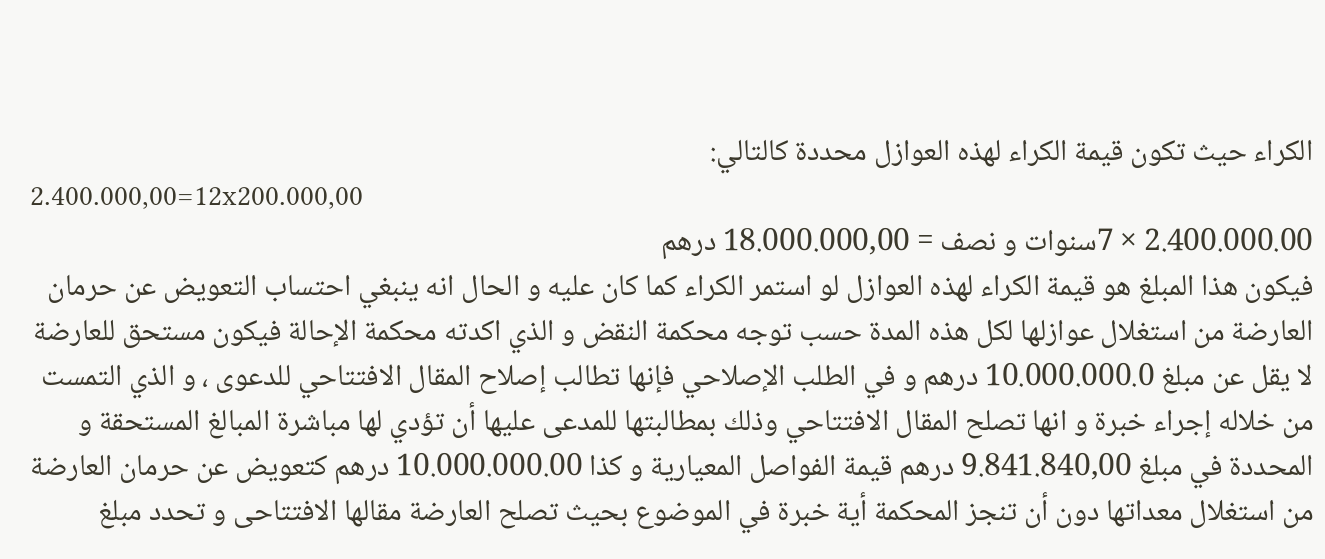الكراء حيث تكون قيمة الكراء لهذه العوازل محددة كالتالي:
2.400.000,00=12x200.000,00
2.400.000.00 × 7سنوات و نصف = 18.000.000,00 درهم
فيكون هذا المبلغ هو قيمة الكراء لهذه العوازل لو استمر الكراء كما كان عليه و الحال انه ينبغي احتساب التعويض عن حرمان العارضة من استغلال عوازلها لكل هذه المدة حسب توجه محكمة النقض و الذي اكدته محكمة الإحالة فيكون مستحق للعارضة لا يقل عن مبلغ 10.000.000.0 درهم و في الطلب الإصلاحي فإنها تطالب إصلاح المقال الافتتاحي للدعوى ، و الذي التمست من خلاله إجراء خبرة و انها تصلح المقال الافتتاحي وذلك بمطالبتها للمدعى عليها أن تؤدي لها مباشرة المبالغ المستحقة و المحددة في مبلغ 9.841.840,00 درهم قيمة الفواصل المعيارية و كذا 10.000.000.00 درهم كتعويض عن حرمان العارضة من استغلال معداتها دون أن تنجز المحكمة أية خبرة في الموضوع بحيث تصلح العارضة مقالها الافتتاحی و تحدد مبلغ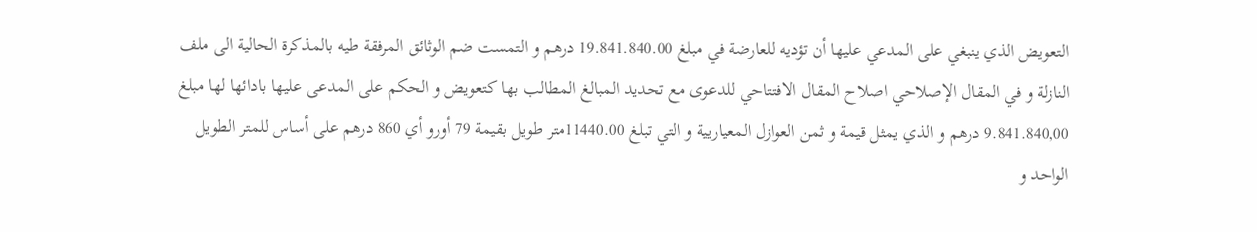التعويض الذي ينبغي على المدعي عليها أن تؤديه للعارضة في مبلغ 19.841.840.00 درهم و التمست ضم الوثائق المرفقة طيه بالمذكرة الحالية الى ملف النازلة و في المقال الإصلاحي اصلاح المقال الافتتاحي للدعوى مع تحديد المبالغ المطالب بها كتعويض و الحكم على المدعى عليها بادائها لها مبلغ 9.841.840,00 درهم و الذي يمثل قيمة و ثمن العوازل المعياريية و التي تبلغ 11440.00متر طويل بقيمة 79 أورو أي 860 درهم على أساس للمتر الطويل الواحد و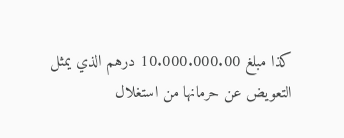كذا مبلغ 10.000.000.00 درهم الذي يمثل التعويض عن حرمانها من استغلال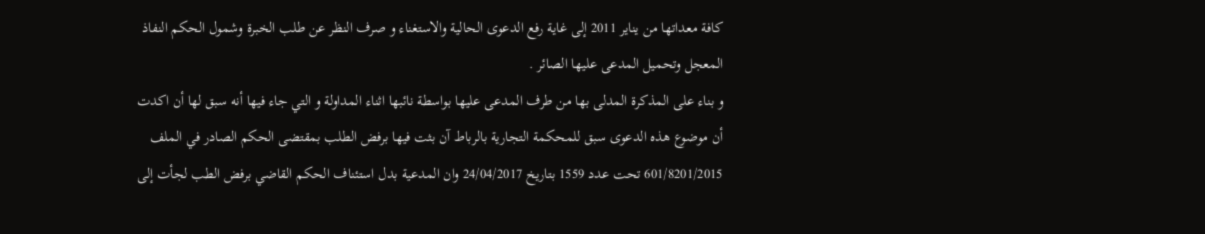كافة معداتها من يناير 2011 إلى غاية رفع الدعوى الحالية والاستغناء و صرف النظر عن طلب الخبرة وشمول الحكم النفاذ المعجل وتحميل المدعى عليها الصائر .
و بناء على المذكرة المدلى بها من طرف المدعى عليها بواسطة نائبها اثناء المداولة و التي جاء فيها أنه سبق لها أن اكدت أن موضوع هذه الدعوى سبق للمحكمة التجارية بالرباط آن بثت فيها برفض الطلب بمقتضى الحكم الصادر في الملف 601/8201/2015 تحت عدد 1559 بتاريخ 24/04/2017 وان المدعية بدل استئناف الحكم القاضي برفض الطب لجأت إلى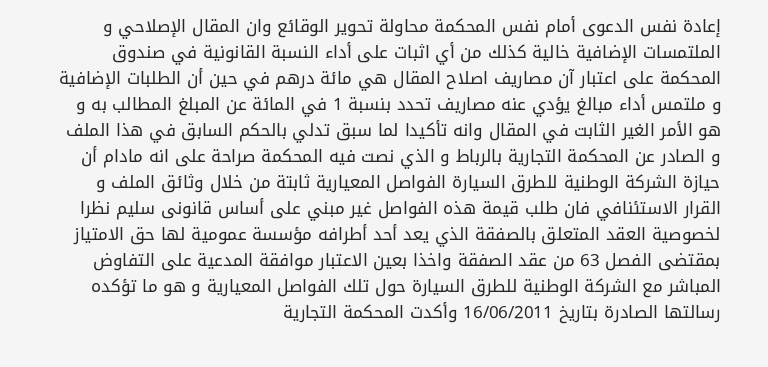إعادة نفس الدعوى أمام نفس المحكمة محاولة تحوير الوقائع وان المقال الإصلاحي و الملتمسات الإضافية خالية كذلك من أي اثبات على أداء النسبة القانونية في صندوق المحكمة على اعتبار آن مصاريف اصلاح المقال هي مائة درهم في حين أن الطلبات الإضافية و ملتمس أداء مبالغ يؤدي عنه مصاريف تحدد بنسبة 1 في المائة عن المبلغ المطالب به و هو الأمر الغير الثابت في المقال وانه تأكيدا لما سبق تدلي بالحكم السابق في هذا الملف و الصادر عن المحكمة التجارية بالرباط و الذي نصت فيه المحكمة صراحة على انه مادام أن حيازة الشركة الوطنية للطرق السيارة الفواصل المعيارية ثابتة من خلال وثائق الملف و القرار الاستئنافي فان طلب قيمة هذه الفواصل غير مبني على أساس قانونی سلیم نظرا لخصوصية العقد المتعلق بالصفقة الذي يعد أحد أطرافه مؤسسة عمومية لها حق الامتياز بمقتضى الفصل 63 من عقد الصفقة واخذا بعين الاعتبار موافقة المدعية على التفاوض المباشر مع الشركة الوطنية للطرق السيارة حول تلك الفواصل المعيارية و هو ما تؤكده رسالتها الصادرة بتاريخ 16/06/2011 وأكدت المحكمة التجارية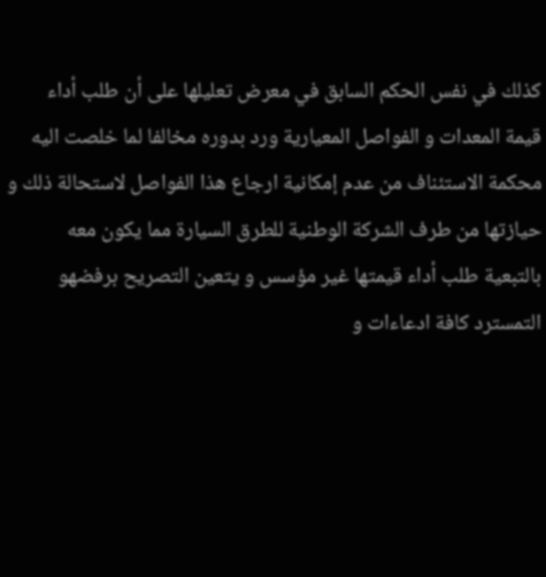كذلك في نفس الحكم السابق في معرض تعليلها على أن طلب أداء قيمة المعدات و الفواصل المعيارية ورد بدوره مخالفا لما خلصت اليه محكمة الاستئناف من عدم إمكانية ارجاع هذا الفواصل لاستحالة ذلك و حيازتها من طرف الشركة الوطنية للطرق السيارة مما يكون معه بالتبعية طلب أداء قيمتها غير مؤسس و يتعين التصريح برفضهو التمسترد كافة ادعاءات و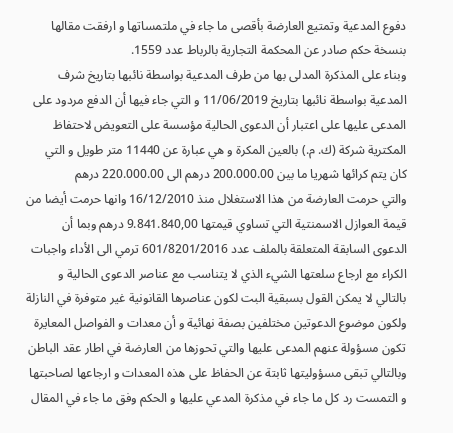دفوع المدعية وتمتيع العارضة بأقصى ما جاء في ملتمساتها و ارفقت مقالها بنسخة حكم صادر عن المحكمة التجارية بالرباط عدد 1559.
وبناء على المذكرة المدلى بها من طرف المدعية بواسطة نائبها بتاريخ شرف المدعية بواسطة نائبها بتاريخ 11/06/2019 و التي جاء فيها أن الدفع مردود على المدعى عليها على اعتبار أن الدعوى الحالية مؤسسة على التعويض لاحتفاظ المكترية شركة (ك. م.) بالعين المكرة و هي عبارة عن 11440 متر طويل و التي كان يتم كرائها شهريا ما بين 200.000.00 درهم الى 220.000.00 درهم
والتي حرمت العارضة من هذا الاستغلال منذ 16/12/2010 وانها حرمت أيضا من قيمة العوازل الاسمنتية التي تساوي قيمتها 9.841.840,00 درهم وبما أن الدعوى السابقة المتعلقة بالملف عدد 601/8201/2016 ترمي الى الأداء واجبات الكراء مع ارجاع سلعتها الشيء الذي لا يتناسب مع عناصر الدعوى الحالية و بالتالي لا يمكن القول بسبقية البت لكون عناصرها القانونية غير متوفرة في النازلة ولكون موضوع الدعوتين مختلفين بصفة نهائية و أن معدات و الفواصل المعايرة تكون مسؤولة عنهم المدعى عليها والتي تحوزها من العارضة في اطار عقد الباطن وبالتالي تبقى مسؤوليتها ثابتة عن الحفاظ على هذه المعدات و ارجاعها لصاحبتها و التمست رد كل ما جاء في مذكرة المدعي عليها و الحكم وفق ما جاء في المقال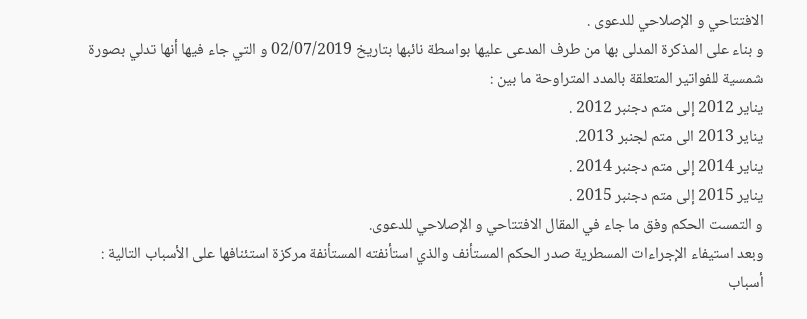الافتتاحي و الإصلاحي للدعوى .
و بناء على المذكرة المدلى بها من طرف المدعى عليها بواسطة نائبها بتاريخ 02/07/2019 و التي جاء فيها أنها تدلي بصورة شمسية للفواتير المتعلقة بالمدد المتراوحة ما بين :
يناير 2012 إلى متم دجنبر 2012 .
يناير 2013 الى متم لجنبر 2013.
يناير 2014 إلى متم دجنبر 2014 .
يناير 2015 إلى متم دجنبر 2015 .
و التمست الحكم وفق ما جاء في المقال الافتتاحي و الإصلاحي للدعوى.
وبعد استيفاء الإجراءات المسطرية صدر الحكم المستأنف والذي استأنفته المستأنفة مركزة استئنافها على الأسباب التالية :
أسباب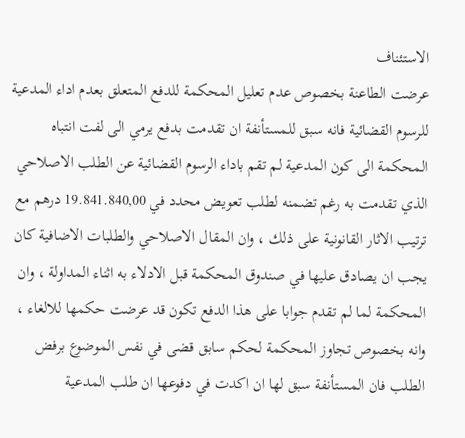الاستئناف
عرضت الطاعنة بخصوص عدم تعليل المحكمة للدفع المتعلق بعدم اداء المدعية للرسوم القضائية فانه سبق للمستأنفة ان تقدمت بدفع يرمي الى لفت انتباه المحكمة الى كون المدعية لم تقم باداء الرسوم القضائية عن الطلب الاصلاحي الذي تقدمت به رغم تضمنه لطلب تعويض محدد في 19.841.840,00 درهم مع ترتيب الاثار القانونية على ذلك ، وان المقال الاصلاحي والطلبات الاضافية كان يجب ان يصادق عليها في صندوق المحكمة قبل الادلاء به اثناء المداولة ، وان المحكمة لما لم تقدم جوابا على هذا الدفع تكون قد عرضت حكمها للالغاء ، وانه بخصوص تجاوز المحكمة لحكم سابق قضى في نفس الموضوع برفض الطلب فان المستأنفة سبق لها ان اكدت في دفوعها ان طلب المدعية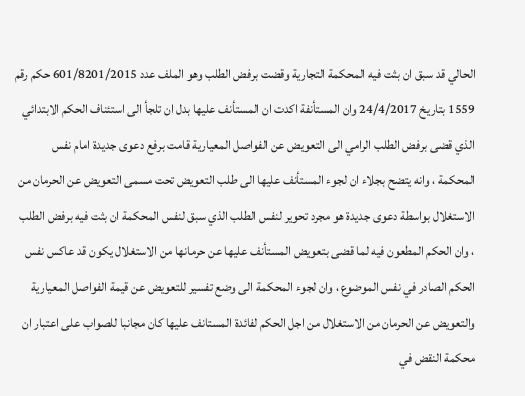الحالي قد سبق ان بثت فيه المحكمة التجارية وقضت برفض الطلب وهو الملف عدد 601/8201/2015 حكم رقم 1559 بتاريخ 24/4/2017 وان المستأنفة اكدت ان المستأنف عليها بدل ان تلجأ الى استئناف الحكم الابتدائي الذي قضى برفض الطلب الرامي الى التعويض عن الفواصل المعيارية قامت برفع دعوى جديدة امام نفس المحكمة ، وانه يتضح بجلاء ان لجوء المستأنف عليها الى طلب التعويض تحت مسمى التعويض عن الحرمان من الاستغلال بواسطة دعوى جديدة هو مجرد تحوير لنفس الطلب الذي سبق لنفس المحكمة ان بثت فيه برفض الطلب ، وان الحكم المطعون فيه لما قضى بتعويض المستأنف عليها عن حرمانها من الاستغلال يكون قد عاكس نفس الحكم الصادر في نفس الموضوع ، وان لجوء المحكمة الى وضع تفسير للتعويض عن قيمة الفواصل المعيارية والتعويض عن الحرمان من الاستغلال من اجل الحكم لفائدة المستانف عليها كان مجانبا للصواب على اعتبار ان محكمة النقض في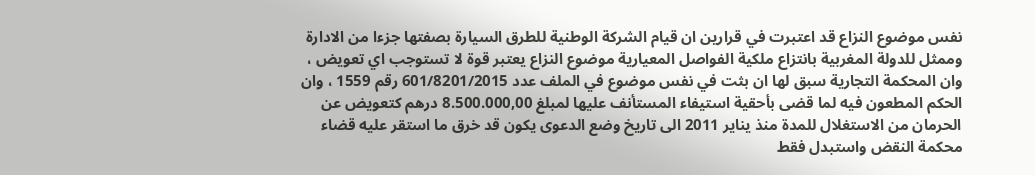نفس موضوع النزاع قد اعتبرت في قرارين ان قيام الشركة الوطنية للطرق السيارة بصفتها جزءا من الادارة وممثل للدولة المغربية بانتزاع ملكية الفواصل المعيارية موضوع النزاع يعتبر قوة لا تستوجب اي تعويض ، وان المحكمة التجارية سبق لها ان بثت في نفس موضوع في الملف عدد 601/8201/2015 رقم 1559 ، وان الحكم المطعون فيه لما قضى بأحقية استيفاء المستأنف عليها لمبلغ 8.500.000,00 درهم كتعويض عن الحرمان من الاستغلال للمدة منذ يناير 2011 الى تاريخ وضع الدعوى يكون قد خرق ما استقر عليه قضاء محكمة النقض واستبدل فقط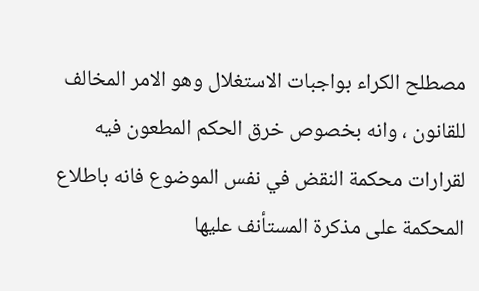مصطلح الكراء بواجبات الاستغلال وهو الامر المخالف للقانون ، وانه بخصوص خرق الحكم المطعون فيه لقرارات محكمة النقض في نفس الموضوع فانه باطلاع المحكمة على مذكرة المستأنف عليها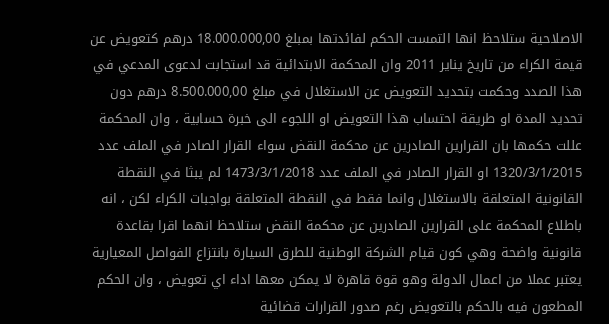الاصلاحية ستلاحظ انها التمست الحكم لفائدتها بمبلغ 18.000.000,00 درهم كتعويض عن قيمة الكراء من تاريخ يناير 2011 وان المحكمة الابتدائية قد استجابت لدعوى المدعي في هذا الصدد وحكمت بتحديد التعويض عن الاستغلال في مبلغ 8.500.000,00 درهم دون تحديد المدة او طريقة احتساب هذا التعويض او اللجوء الى خبرة حسابية ، وان المحكمة عللت حكمها بان القرارين الصادرين عن محكمة النقض سواء القرار الصادر في الملف عدد 1320/3/1/2015 او القرار الصادر في الملف عدد 1473/3/1/2018 لم يبثا في النقطة القانونية المتعلقة بالاستغلال وانما فقط في النقطة المتعلقة بواجبات الكراء لكن ، انه باطلاع المحكمة على القرارين الصادرين عن محكمة النقض ستلاحظ انهما اقرا بقاعدة قانونية واضحة وهي كون قيام الشركة الوطنية للطرق السيارة بانتزاع الفواصل المعيارية يعتبر عملا من اعمال الدولة وهو قوة قاهرة لا يمكن معها اداء اي تعويض ، وان الحكم المطعون فيه بالحكم بالتعويض رغم صدور القرارات قضائية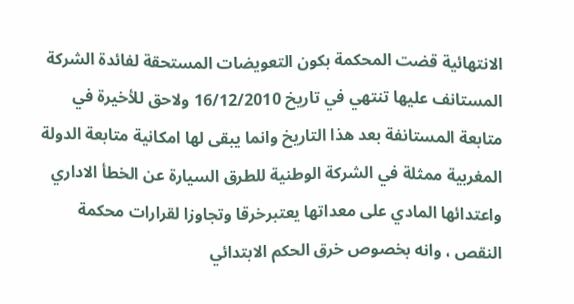الانتهائية قضت المحكمة بكون التعويضات المستحقة لفائدة الشركة المستانف عليها تنتهي في تاريخ 16/12/2010 ولاحق للأخيرة في متابعة المستانفة بعد هذا التاريخ وانما يبقى لها امكانية متابعة الدولة المغربية ممثلة في الشركة الوطنية للطرق السيارة عن الخطأ الاداري واعتدائها المادي على معداتها يعتبرخرقا وتجاوزا لقرارات محكمة النقص ، وانه بخصوص خرق الحكم الابتدائي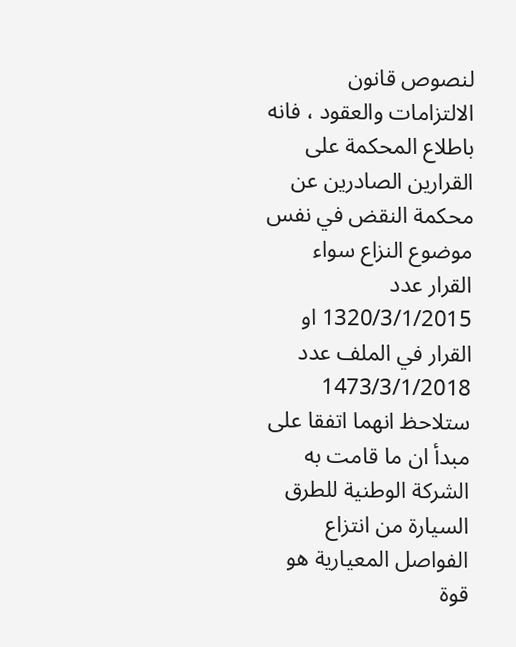لنصوص قانون الالتزامات والعقود ، فانه باطلاع المحكمة على القرارين الصادرين عن محكمة النقض في نفس موضوع النزاع سواء القرار عدد 1320/3/1/2015 او القرار في الملف عدد 1473/3/1/2018 ستلاحظ انهما اتفقا على مبدأ ان ما قامت به الشركة الوطنية للطرق السيارة من انتزاع الفواصل المعيارية هو قوة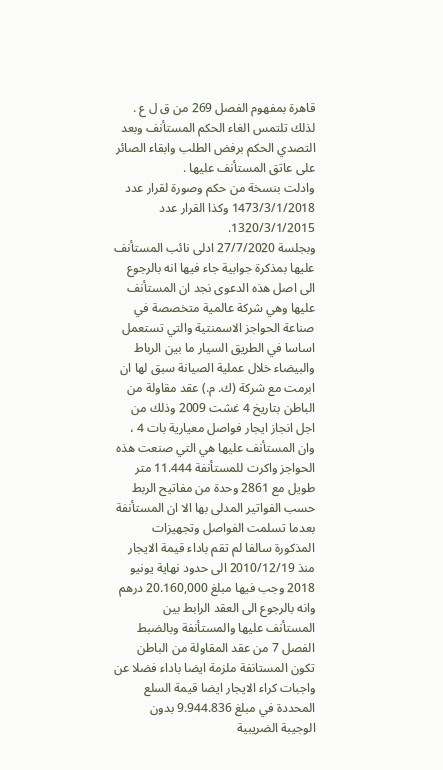قاهرة بمفهوم الفصل 269 من ق ل ع .
لذلك تلتمس الغاء الحكم المستأنف وبعد التصدي الحكم برفض الطلب وابقاء الصائر على عاتق المستأنف عليها .
وادلت بنسخة من حكم وصورة لقرار عدد 1473/3/1/2018 وكذا القرار عدد 1320/3/1/2015.
وبجلسة 27/7/2020 ادلى نائب المستأنف عليها بمذكرة جوابية جاء فيها انه بالرجوع الى اصل هذه الدعوى نجد ان المستأنف عليها وهي شركة عالمية متخصصة في صناعة الحواجز الاسمنتية والتي تستعمل اساسا في الطريق السيار ما بين الرباط والبيضاء خلال عملية الصيانة سبق لها ان ابرمت مع شركة (ك. م.) عقد مقاولة من الباطن بتاريخ 4 غشت 2009 وذلك من اجل انجاز ايجار فواصل معيارية بات 4 ، وان المستأنف عليها هي التي صنعت هذه الحواجز واكرت للمستأنفة 11.444 متر طويل مع 2861 وحدة من مفاتيح الربط حسب الفواتير المدلى بها الا ان المستأنفة بعدما تسلمت الفواصل وتجهيزات المذكورة سالفا لم تقم باداء قيمة الايجار منذ 2010/12/19 الى حدود نهاية يونيو 2018 وجب فيها مبلغ 20.160,000 درهم وانه بالرجوع الى العقد الرابط بين المستأنف عليها والمستأنفة وبالضبط الفصل 7 من عقد المقاولة من الباطن تكون المستانفة ملزمة ايضا باداء فضلا عن واجبات كراء الايجار ايضا قيمة السلع المحددة في مبلغ 9.944.836 بدون الوجيبة الضريبية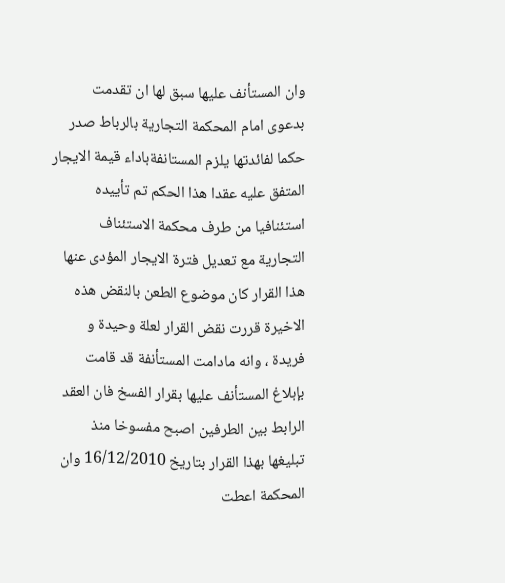وان المستأنف عليها سبق لها ان تقدمت بدعوى امام المحكمة التجارية بالرباط صدر حكما لفائدتها يلزم المستانفةباداء قيمة الايجار المتفق عليه عقدا هذا الحكم تم تأييده استئنافيا من طرف محكمة الاستئناف التجارية مع تعديل فترة الايجار المؤدى عنها هذا القرار كان موضوع الطعن بالنقض هذه الاخيرة قررت نقض القرار لعلة وحيدة و فريدة ، وانه مادامت المستأنفة قد قامت بإبلاغ المستأنف عليها بقرار الفسخ فان العقد الرابط بين الطرفين اصبح مفسوخا منذ تبليغها بهذا القرار بتاريخ 16/12/2010 وان المحكمة اعطت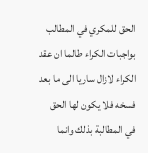الحق للمكري في المطالب بواجبات الكراء طالما ان عقد الكراء لازال ساريا الى ما بعد فسخه فلا يكون لها الحق في المطالبة بذلك وانما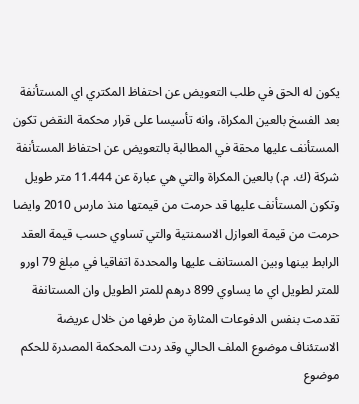يكون له الحق في طلب التعويض عن احتفاظ المكتري اي المستأنفة بعد الفسخ بالعين المكراة، وانه تأسيسا على قرار محكمة النقض تكون المستأنف عليها محقة في المطالبة بالتعويض عن احتفاظ المستأنفة شركة (ك. م.) بالعين المكراة والتي هي عبارة عن 11.444 متر طويل وتكون المستأنف عليها قد حرمت من قيمتها منذ مارس 2010 وايضا حرمت من قيمة العوازل الاسمنتية والتي تساوي حسب قيمة العقد الرابط بينها وبين المستانف عليها والمحددة اتفاقيا في مبلغ 79 اورو للمتر لطويل اي ما يساوي 899 درهم للمتر الطويل وان المستانفة تقدمت بنفس الدفوعات المثارة من طرفها من خلال عريضة الاستئناف موضوع الملف الحالي وقد ردت المحكمة المصدرة للحكم موضوع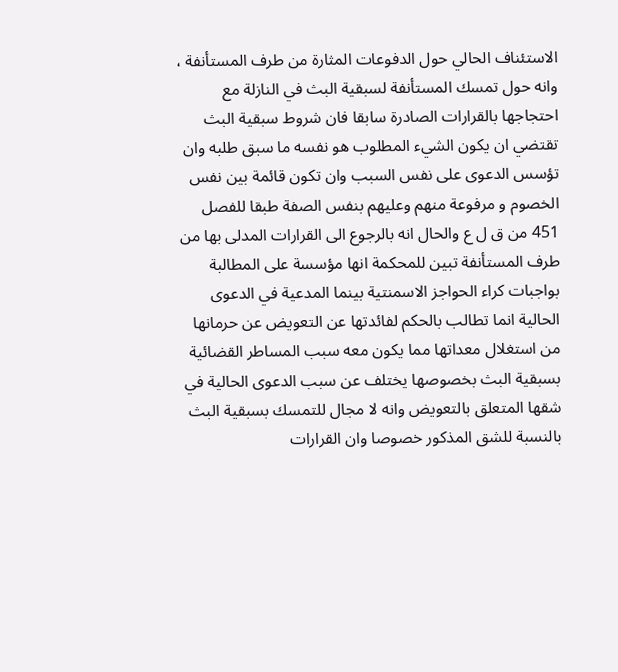الاستئناف الحالي حول الدفوعات المثارة من طرف المستأنفة ، وانه حول تمسك المستأنفة لسبقية البث في النازلة مع احتجاجها بالقرارات الصادرة سابقا فان شروط سبقية البث تقتضي ان يكون الشيء المطلوب هو نفسه ما سبق طلبه وان تؤسس الدعوى على نفس السبب وان تكون قائمة بين نفس الخصوم و مرفوعة منهم وعليهم بنفس الصفة طبقا للفصل 451 من ق ل ع والحال انه بالرجوع الى القرارات المدلى بها من طرف المستأنفة تبين للمحكمة انها مؤسسة على المطالبة بواجبات كراء الحواجز الاسمنتية بينما المدعية في الدعوى الحالية انما تطالب بالحكم لفائدتها عن التعويض عن حرمانها من استغلال معداتها مما يكون معه سبب المساطر القضائية بسبقية البث بخصوصها يختلف عن سبب الدعوى الحالية في شقها المتعلق بالتعويض وانه لا مجال للتمسك بسبقية البث بالنسبة للشق المذكور خصوصا وان القرارات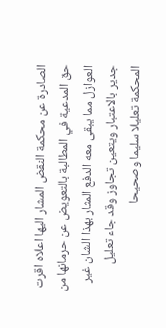الصادرة عن محكمة النقض المشار اليها اعلاه اقرت حق المدعية في المطالبة بالتعويض عن حرمانها من العوازل مما يبقى معه الدفع المثار بهذا الشان غير جدير بالاعتبار ويتعين تجاوز وقد جاء تعليل المحكمة تعليلا سليما وصحيحا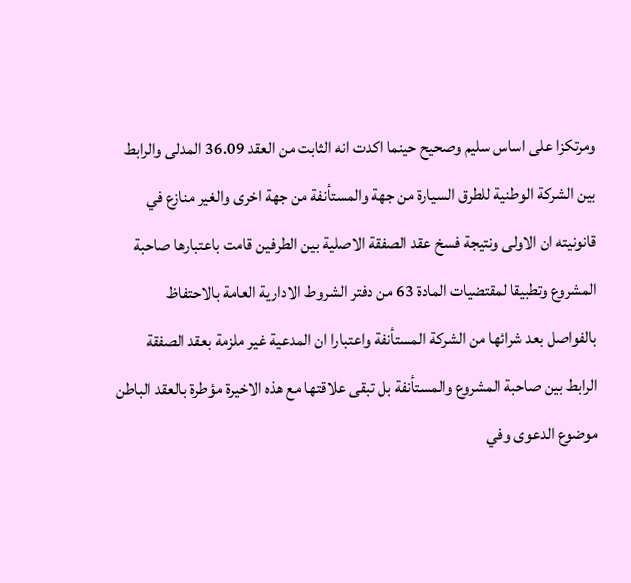ومرتكزا على اساس سليم وصحيح حينما اكدت انه الثابت من العقد 36.09 المدلى والرابط بين الشركة الوطنية للطرق السيارة من جهة والمستأنفة من جهة اخرى والغير منازع في قانونيته ان الاولى ونتيجة فسخ عقد الصفقة الاصلية بين الطرفين قامت باعتبارها صاحبة المشروع وتطبيقا لمقتضيات المادة 63 من دفتر الشروط الادارية العامة بالاحتفاظ بالفواصل بعد شرائها من الشركة المستأنفة واعتبارا ان المدعية غير ملزمة بعقد الصفقة الرابط بين صاحبة المشروع والمستأنفة بل تبقى علاقتها مع هذه الاخيرة مؤطرة بالعقد الباطن موضوع الدعوى وفي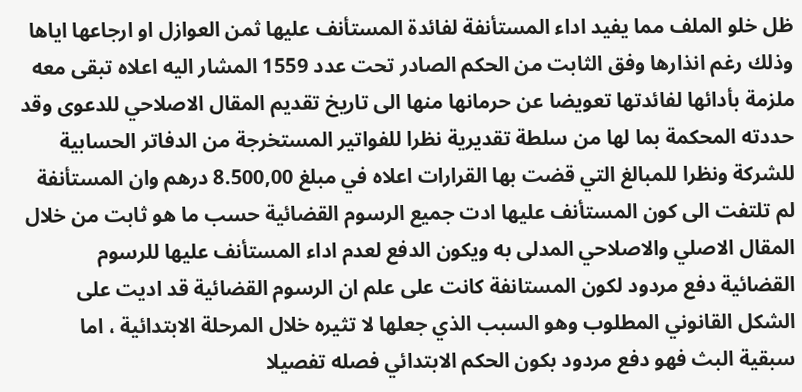ظل خلو الملف مما يفيد اداء المستأنفة لفائدة المستأنف عليها ثمن العوازل او ارجاعها اياها وذلك رغم انذارها وفق الثابت من الحكم الصادر تحت عدد 1559 المشار اليه اعلاه تبقى معه ملزمة بأدائها لفائدتها تعويضا عن حرمانها منها الى تاريخ تقديم المقال الاصلاحي للدعوى وقد حددته المحكمة بما لها من سلطة تقديرية نظرا للفواتير المستخرجة من الدفاتر الحسابية للشركة ونظرا للمبالغ التي قضت بها القرارات اعلاه في مبلغ 8.500,00 درهم وان المستأنفة لم تلتفت الى كون المستأنف عليها ادت جميع الرسوم القضائية حسب ما هو ثابت من خلال المقال الاصلي والاصلاحي المدلى به ويكون الدفع لعدم اداء المستأنف عليها للرسوم القضائية دفع مردود لكون المستانفة كانت على علم ان الرسوم القضائية قد اديت على الشكل القانوني المطلوب وهو السبب الذي جعلها لا تثيره خلال المرحلة الابتدائية ، اما سبقية البث فهو دفع مردود بكون الحكم الابتدائي فصله تفصيلا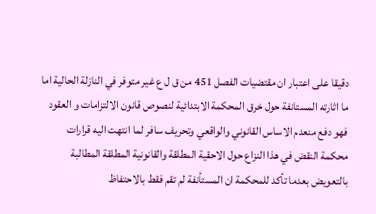دقيقا على اعتبار ان مقتضيات الفصل 451 من ق ل ع غير متوفر في النازلة الحالية اما ما اثارته المستانفة حول خرق المحكمة الابتدائية لنصوص قانون الالتزامات و العقود فهو دفع منعدم الاساس القانوني والواقعي وتحريف سافر لما انتهت اليه قرارات محكمة النقض في هذا النزاع حول الاحقية المطلقة والقانونية المطلقة المطالبة بالتعويض بعدما تأكد للمحكمة ان المستأنفة لم تقم فقط بالاحتفاظ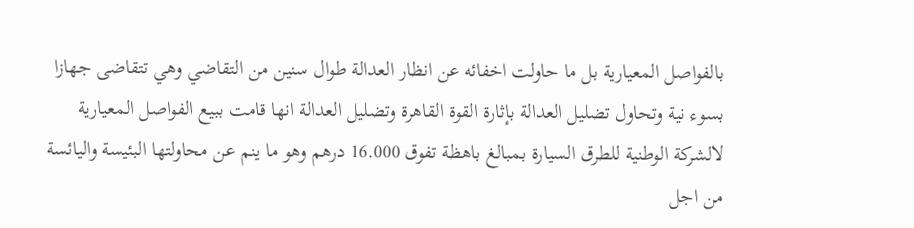بالفواصل المعيارية بل ما حاولت اخفائه عن انظار العدالة طوال سنين من التقاضي وهي تتقاضى جهازا بسوء نية وتحاول تضليل العدالة بإثارة القوة القاهرة وتضليل العدالة انها قامت ببيع الفواصل المعيارية لالشركة الوطنية للطرق السيارة بمبالغ باهظة تفوق 16.000 درهم وهو ما ينم عن محاولتها البئيسة واليائسة من اجل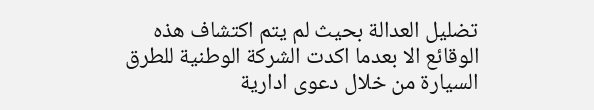تضليل العدالة بحيث لم يتم اكتشاف هذه الوقائع الا بعدما اكدت الشركة الوطنية للطرق السيارة من خلال دعوى ادارية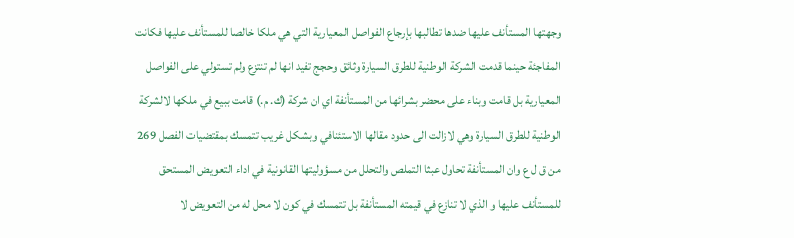وجهتها المستأنف عليها ضدها تطالبها بإرجاع الفواصل المعيارية التي هي ملكا خالصا للمستأنف عليها فكانت المفاجئة حينما قدمت الشركة الوطنية للطرق السيارة وثائق وحجج تفيد انها لم تنتزع ولم تستولي على الفواصل المعيارية بل قامت وبناء على محضر بشرائها من المستأنفة اي ان شركة (ك. م.) قامت ببيع في ملكها لالشركة الوطنية للطرق السيارة وهي لازالت الى حدود مقالها الاستئنافي وبشكل غريب تتمسك بمقتضيات الفصل 269 من ق ل ع وان المستأنفة تحاول عبثا التملص والتحلل من مسؤوليتها القانونية في اداء التعويض المستحق للمستأنف عليها و الذي لا تنازع في قيمته المستأنفة بل تتمسك في كون لا محل له من التعويض لا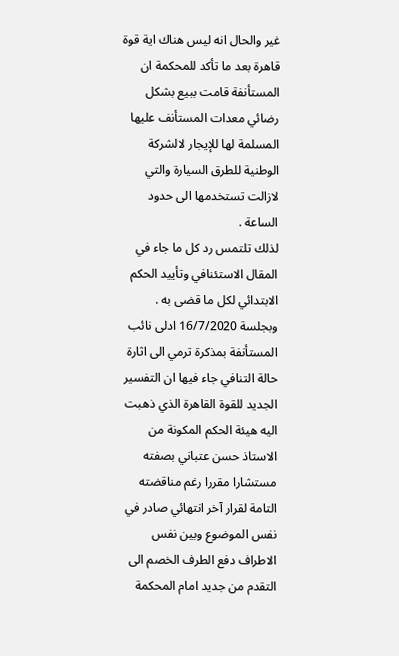غير والحال انه ليس هناك اية قوة قاهرة بعد ما تأكد للمحكمة ان المستأنفة قامت ببيع بشكل رضائي معدات المستأنف عليها المسلمة لها للإيجار لالشركة الوطنية للطرق السيارة والتي لازالت تستخدمها الى حدود الساعة .
لذلك تلتمس رد كل ما جاء في المقال الاستئنافي وتأييد الحكم الابتدائي لكل ما قضى به .
وبجلسة 16/7/2020 ادلى نائب المستأنفة بمذكرة ترمي الى اثارة حالة التنافي جاء فيها ان التفسير الجديد للقوة القاهرة الذي ذهبت اليه هيئة الحكم المكونة من الاستاذ حسن عتباني بصفته مستشارا مقررا رغم مناقضته التامة لقرار آخر انتهائي صادر في نفس الموضوع وبين نفس الاطراف دفع الطرف الخصم الى التقدم من جديد امام المحكمة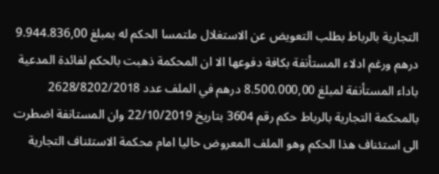التجارية بالرباط بطلب التعويض عن الاستغلال ملتمسا الحكم له بمبلغ 9.944.836,00 درهم ورغم ادلاء المستأنفة بكافة دفوعها الا ان المحكمة ذهبت بالحكم لفائدة المدعية باداء المستأنفة لمبلغ 8.500.000,00 درهم في الملف عدد 2628/8202/2018 بالمحكمة التجارية بالرباط حكم رقم 3604 بتاريخ 22/10/2019 وان المستانفة اضطرت الى استئناف هذا الحكم وهو الملف المعروض حاليا امام محكمة الاستئناف التجارية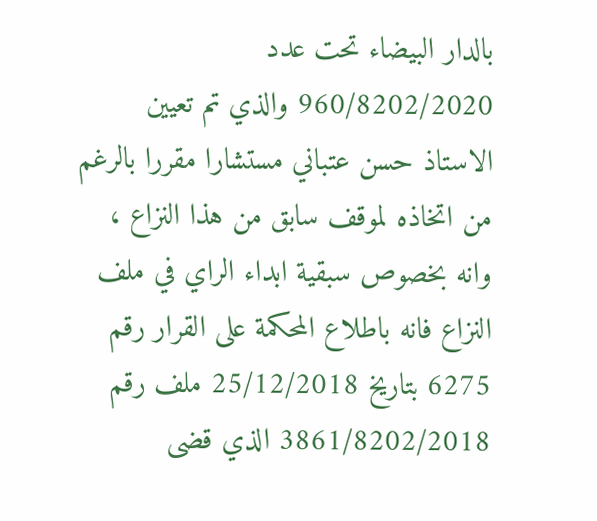بالدار البيضاء تحت عدد 960/8202/2020 والذي تم تعيين الاستاذ حسن عتباني مستشارا مقررا بالرغم من اتخاذه لموقف سابق من هذا النزاع ، وانه بخصوص سبقية ابداء الراي في ملف النزاع فانه باطلاع المحكمة على القرار رقم 6275 بتاريخ 25/12/2018 ملف رقم 3861/8202/2018 الذي قضى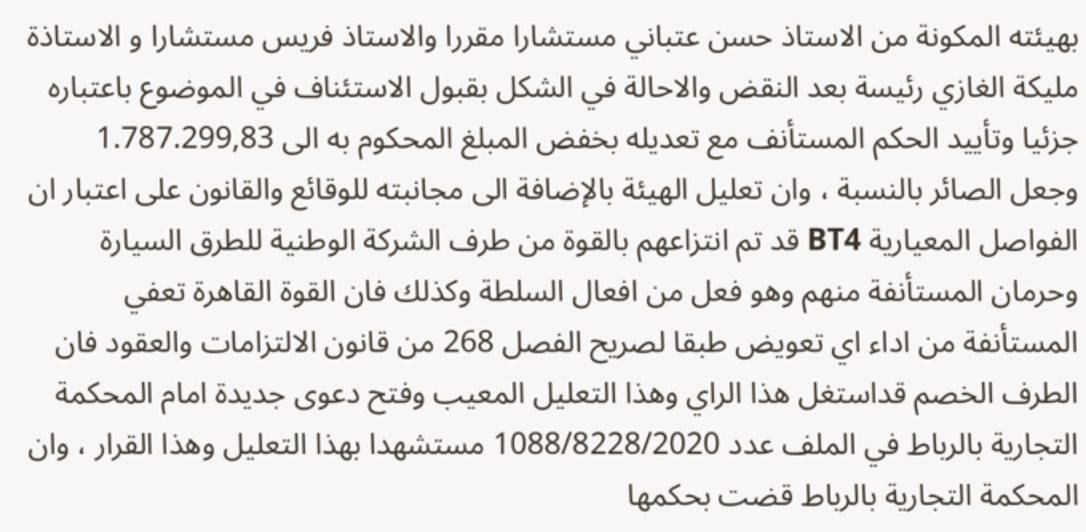بهيئته المكونة من الاستاذ حسن عتباني مستشارا مقررا والاستاذ فريس مستشارا و الاستاذة مليكة الغازي رئيسة بعد النقض والاحالة في الشكل بقبول الاستئناف في الموضوع باعتباره جزئيا وتأييد الحكم المستأنف مع تعديله بخفض المبلغ المحكوم به الى 1.787.299,83 وجعل الصائر بالنسبة ، وان تعليل الهيئة بالإضافة الى مجانبته للوقائع والقانون على اعتبار ان الفواصل المعيارية BT4 قد تم انتزاعهم بالقوة من طرف الشركة الوطنية للطرق السيارة وحرمان المستأنفة منهم وهو فعل من افعال السلطة وكذلك فان القوة القاهرة تعفي المستأنفة من اداء اي تعويض طبقا لصريح الفصل 268 من قانون الالتزامات والعقود فان الطرف الخصم قداستغل هذا الراي وهذا التعليل المعيب وفتح دعوى جديدة امام المحكمة التجارية بالرباط في الملف عدد 1088/8228/2020 مستشهدا بهذا التعليل وهذا القرار ، وان المحكمة التجارية بالرباط قضت بحكمها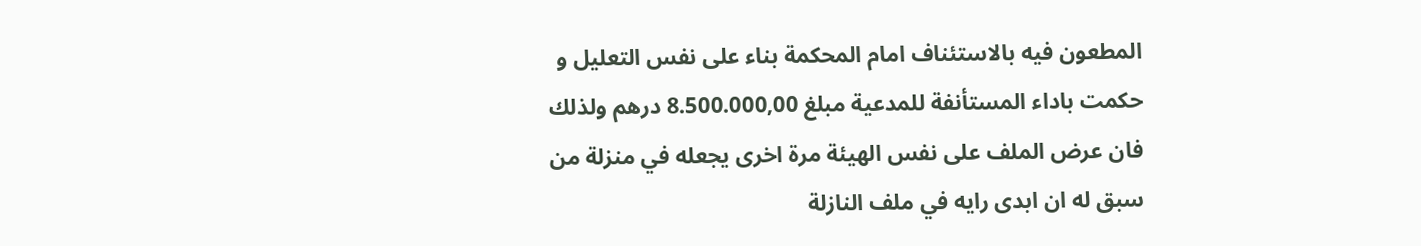المطعون فيه بالاستئناف امام المحكمة بناء على نفس التعليل و حكمت باداء المستأنفة للمدعية مبلغ 8.500.000,00 درهم ولذلك فان عرض الملف على نفس الهيئة مرة اخرى يجعله في منزلة من سبق له ان ابدى رايه في ملف النازلة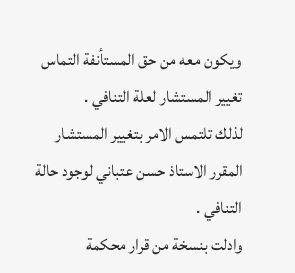ويكون معه من حق المستأنفة التماس تغيير المستشار لعلة التنافي .
لذلك تلتمس الامر بتغيير المستشار المقرر الاستاذ حسن عتباني لوجود حالة التنافي .
وادلت بنسخة من قرار محكمة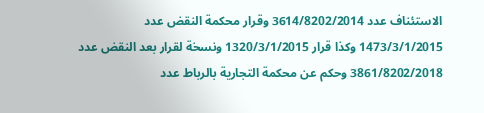الاستئناف عدد 3614/8202/2014 وقرار محكمة النقض عدد 1473/3/1/2015 وكذا قرار 1320/3/1/2015 ونسخة لقرار بعد النقض عدد 3861/8202/2018 وحكم عن محكمة التجارية بالرباط عدد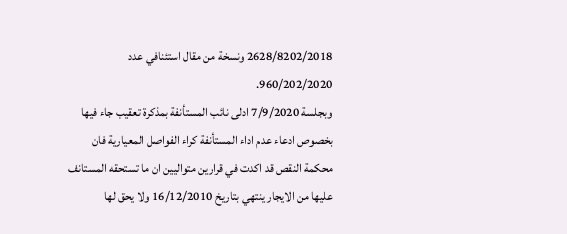2628/8202/2018 ونسخة من مقال استئنافي عدد 960/202/2020.
وبجلسة 7/9/2020 ادلى نائب المستأنفة بمذكرة تعقيب جاء فيها بخصوص ادعاء عدم اداء المستأنفة كراء الفواصل المعيارية فان محكمة النقص قد اكدت في قرارين متواليين ان ما تستحقه المستانف عليها من الايجار ينتهي بتاريخ 16/12/2010 ولا يحق لها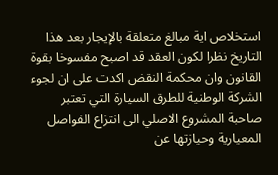استخلاص اية مبالغ متعلقة بالإيجار بعد هذا التاريخ نظرا لكون العقد قد اصبح مفسوخا بقوة القانون وان محكمة النقض اكدت على ان لجوء الشركة الوطنية للطرق السيارة التي تعتبر صاحبة المشروع الاصلي الى انتزاع الفواصل المعيارية وحيازتها عن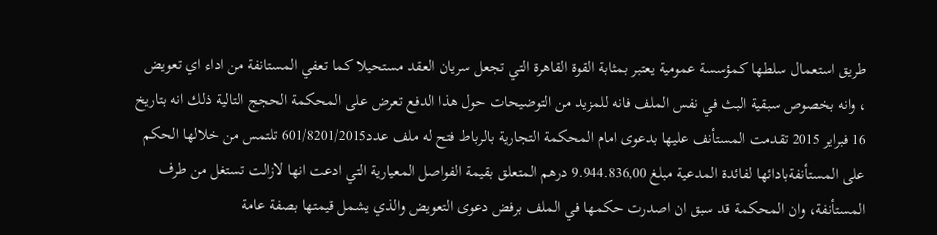طريق استعمال سلطها كمؤسسة عمومية يعتبر بمثابة القوة القاهرة التي تجعل سريان العقد مستحيلا كما تعفي المستانفة من اداء اي تعويض ، وانه بخصوص سبقية البث في نفس الملف فانه للمزيد من التوضيحات حول هذا الدفع تعرض على المحكمة الحجج التالية ذلك انه بتاريخ 16 فبراير 2015 تقدمت المستأنف عليها بدعوى امام المحكمة التجارية بالرباط فتح له ملف عدد601/8201/2015 تلتمس من خلالها الحكم على المستأنفةبادائها لفائدة المدعية مبلغ 9.944.836,00 درهم المتعلق بقيمة الفواصل المعيارية التي ادعت انها لازالت تستغل من طرف المستأنفة، وان المحكمة قد سبق ان اصدرت حكمها في الملف برفض دعوى التعويض والذي يشمل قيمتها بصفة عامة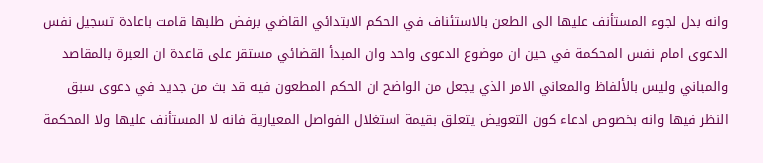وانه بدل لجوء المستأنف عليها الى الطعن بالاستئناف في الحكم الابتدائي القاضي برفض طلبها قامت باعادة تسجيل نفس الدعوى امام نفس المحكمة في حين ان موضوع الدعوى واحد وان المبدأ القضائي مستقر على قاعدة ان العبرة بالمقاصد والمباني وليس بالألفاظ والمعاني الامر الذي يجعل من الواضح ان الحكم المطعون فيه قد بث من جديد في دعوى سبق النظر فيها وانه بخصوص ادعاء كون التعويض يتعلق بقيمة استغلال الفواصل المعيارية فانه لا المستأنف عليها ولا المحكمة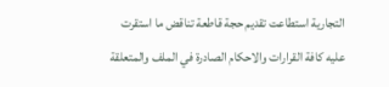التجارية استطاعت تقديم حجة قاطعة تناقض ما استقرت عليه كافة القرارات والاحكام الصادرة في الملف والمتعلقة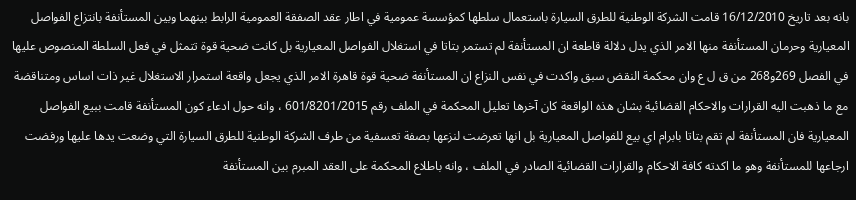بانه بعد تاريخ 16/12/2010 قامت الشركة الوطنية للطرق السيارة باستعمال سلطها كمؤسسة عمومية في اطار عقد الصفقة العمومية الرابط بينهما وبين المستأنفة بانتزاع الفواصل المعيارية وحرمان المستأنفة منها الامر الذي يدل دلالة قاطعة ان المستأنفة لم تستمر بتاتا في استغلال الفواصل المعيارية بل كانت ضحية قوة تتمثل في فعل السلطة المنصوص عليها في الفصل 269و268 من ق ل ع وان محكمة النقض سبق واكدت في نفس النزاع ان المستأنفة ضحية قوة قاهرة الامر الذي يجعل واقعة استمرار الاستغلال غير ذات اساس ومتناقضة مع ما ذهبت اليه القرارات والاحكام القضائية بشان هذه الواقعة كان آخرها تعليل المحكمة في الملف رقم 601/8201/2015 ، وانه حول ادعاء كون المستأنفة قامت ببيع الفواصل المعيارية فان المستأنفة لم تقم بتاتا بابرام اي بيع للفواصل المعيارية بل انها تعرضت لنزعها بصفة تعسفية من طرف الشركة الوطنية للطرق السيارة التي وضعت يدها عليها ورفضت ارجاعها للمستأنفة وهو ما اكدته كافة الاحكام والقرارات القضائية الصادر في الملف ، وانه باطلاع المحكمة على العقد المبرم بين المستأنفة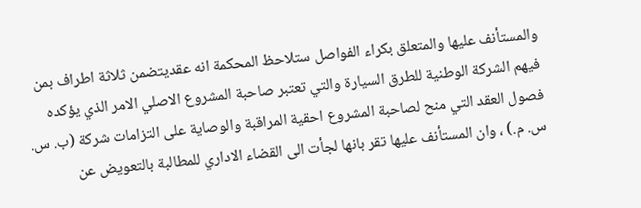والمستأنف عليها والمتعلق بكراء الفواصل ستلاحظ المحكمة انه عقديتضمن ثلاثة اطراف بمن فيهم الشركة الوطنية للطرق السيارة والتي تعتبر صاحبة المشروع الاصلي الامر الذي يؤكده فصول العقد التي منح لصاحبة المشروع احقية المراقبة والوصاية على التزامات شركة (ب. س. س. م.) ، وان المستأنف عليها تقر بانها لجأت الى القضاء الاداري للمطالبة بالتعويض عن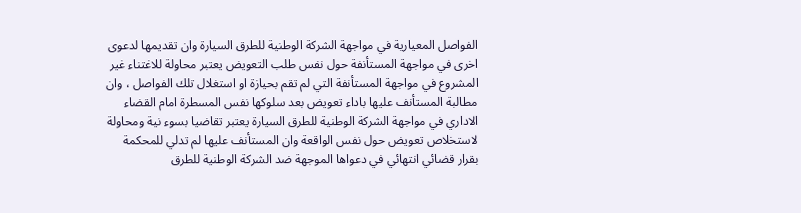الفواصل المعيارية في مواجهة الشركة الوطنية للطرق السيارة وان تقديمها لدعوى اخرى في مواجهة المستأنفة حول نفس طلب التعويض يعتبر محاولة للاغتناء غير المشروع في مواجهة المستأنفة التي لم تقم بحيازة او استغلال تلك الفواصل ، وان مطالبة المستأنف عليها باداء تعويض بعد سلوكها نفس المسطرة امام القضاء الاداري في مواجهة الشركة الوطنية للطرق السيارة يعتبر تقاضيا بسوء نية ومحاولة لاستخلاص تعويض حول نفس الواقعة وان المستأنف عليها لم تدلي للمحكمة بقرار قضائي انتهائي في دعواها الموجهة ضد الشركة الوطنية للطرق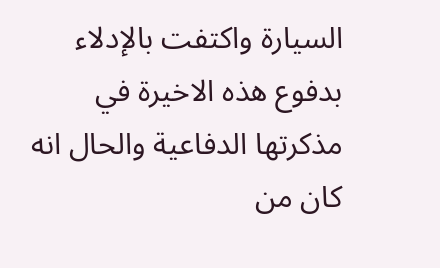السيارة واكتفت بالإدلاء بدفوع هذه الاخيرة في مذكرتها الدفاعية والحال انه كان من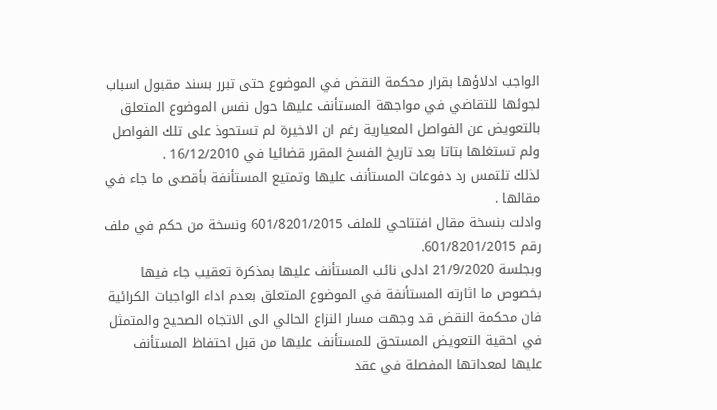الواجب ادلاؤها بقرار محكمة النقض في الموضوع حتى تبرر بسند مقبول اسباب لجوئها للتقاضي في مواجهة المستأنف عليها حول نفس الموضوع المتعلق بالتعويض عن الفواصل المعيارية رغم ان الاخيرة لم تستحوذ على تلك الفواصل ولم تستغلها بتاتا بعد تاريخ الفسخ المقرر قضائيا في 16/12/2010 .
لذلك تلتمس رد دفوعات المستأنف عليها وتمتيع المستأنفة بأقصى ما جاء في مقالها .
وادلت بنسخة مقال افتتاحي للملف 601/8201/2015 ونسخة من حكم في ملف رقم 601/8201/2015.
وبجلسة 21/9/2020 ادلى نائب المستأنف عليها بمذكرة تعقيب جاء فيها بخصوص ما اثارته المستأنفة في الموضوع المتعلق بعدم اداء الواجبات الكرائية فان محكمة النقض قد وجهت مسار النزاع الحالي الى الاتجاه الصحيح والمتمثل في احقية التعويض المستحق للمستأنف عليها من قبل احتفاظ المستأنف عليها لمعداتها المفصلة في عقد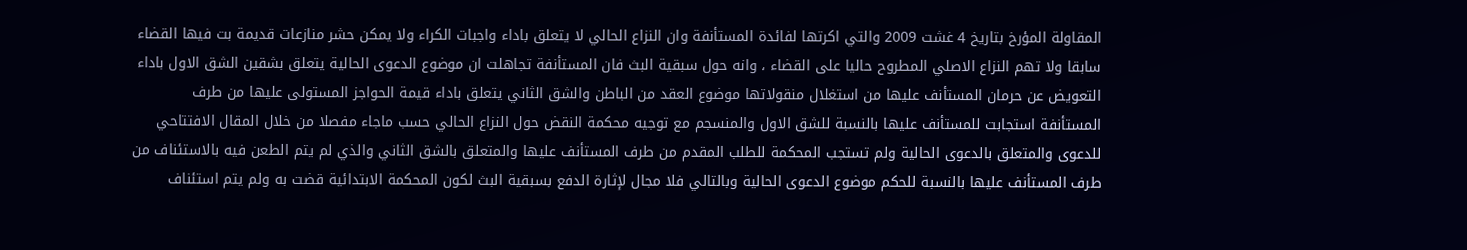المقاولة المؤرخ بتاريخ 4 غشت 2009 والتي اكرتها لفائدة المستأنفة وان النزاع الحالي لا يتعلق باداء واجبات الكراء ولا يمكن حشر منازعات قديمة بت فيها القضاء سابقا ولا تهم النزاع الاصلي المطروح حاليا على القضاء ، وانه حول سبقية البث فان المستأنفة تجاهلت ان موضوع الدعوى الحالية يتعلق بشقين الشق الاول باداء التعويض عن حرمان المستأنف عليها من استغلال منقولاتها موضوع العقد من الباطن والشق الثاني يتعلق باداء قيمة الحواجز المستولى عليها من طرف المستأنفة استجابت للمستأنف عليها بالنسبة للشق الاول والمنسجم مع توجيه محكمة النقض حول النزاع الحالي حسب ماجاء مفصلا من خلال المقال الافتتاحي للدعوى والمتعلق بالدعوى الحالية ولم تستجب المحكمة للطلب المقدم من طرف المستأنف عليها والمتعلق بالشق الثاني والذي لم يتم الطعن فيه بالاستئناف من طرف المستأنف عليها بالنسبة للحكم موضوع الدعوى الحالية وبالتالي فلا مجال لإثارة الدفع بسبقية البث لكون المحكمة الابتدائية قضت به ولم يتم استئناف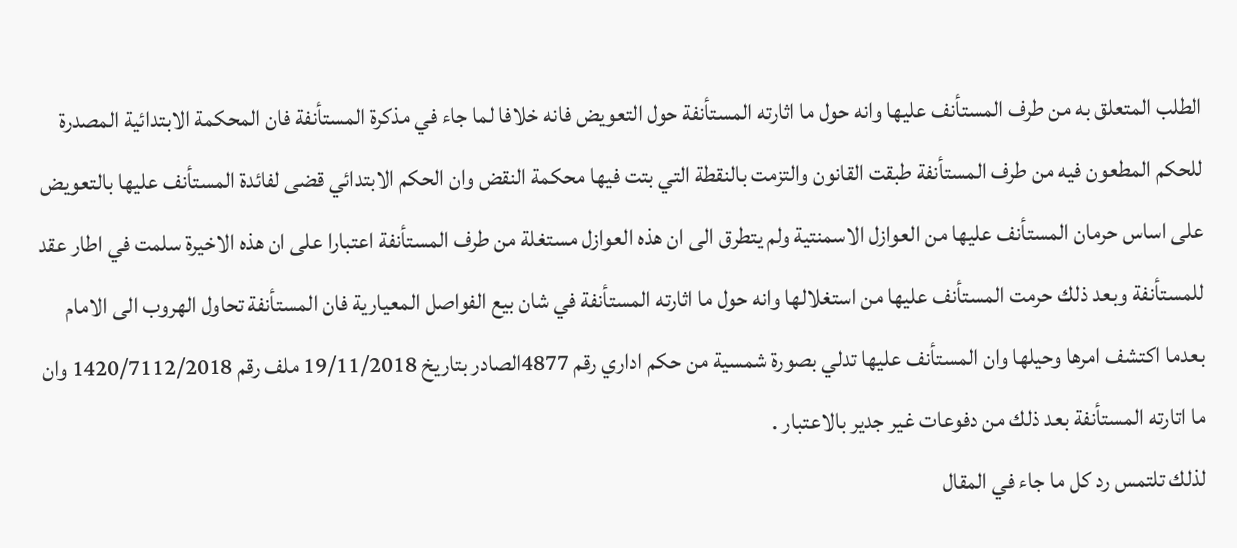الطلب المتعلق به من طرف المستأنف عليها وانه حول ما اثارته المستأنفة حول التعويض فانه خلافا لما جاء في مذكرة المستأنفة فان المحكمة الابتدائية المصدرة للحكم المطعون فيه من طرف المستأنفة طبقت القانون والتزمت بالنقطة التي بتت فيها محكمة النقض وان الحكم الابتدائي قضى لفائدة المستأنف عليها بالتعويض على اساس حرمان المستأنف عليها من العوازل الاسمنتية ولم يتطرق الى ان هذه العوازل مستغلة من طرف المستأنفة اعتبارا على ان هذه الاخيرة سلمت في اطار عقد للمستأنفة وبعد ذلك حرمت المستأنف عليها من استغلالها وانه حول ما اثارته المستأنفة في شان بيع الفواصل المعيارية فان المستأنفة تحاول الهروب الى الامام بعدما اكتشف امرها وحيلها وان المستأنف عليها تدلي بصورة شمسية من حكم اداري رقم 4877الصادر بتاريخ 19/11/2018 ملف رقم 1420/7112/2018 وان ما اتارته المستأنفة بعد ذلك من دفوعات غير جدير بالاعتبار .
لذلك تلتمس رد كل ما جاء في المقال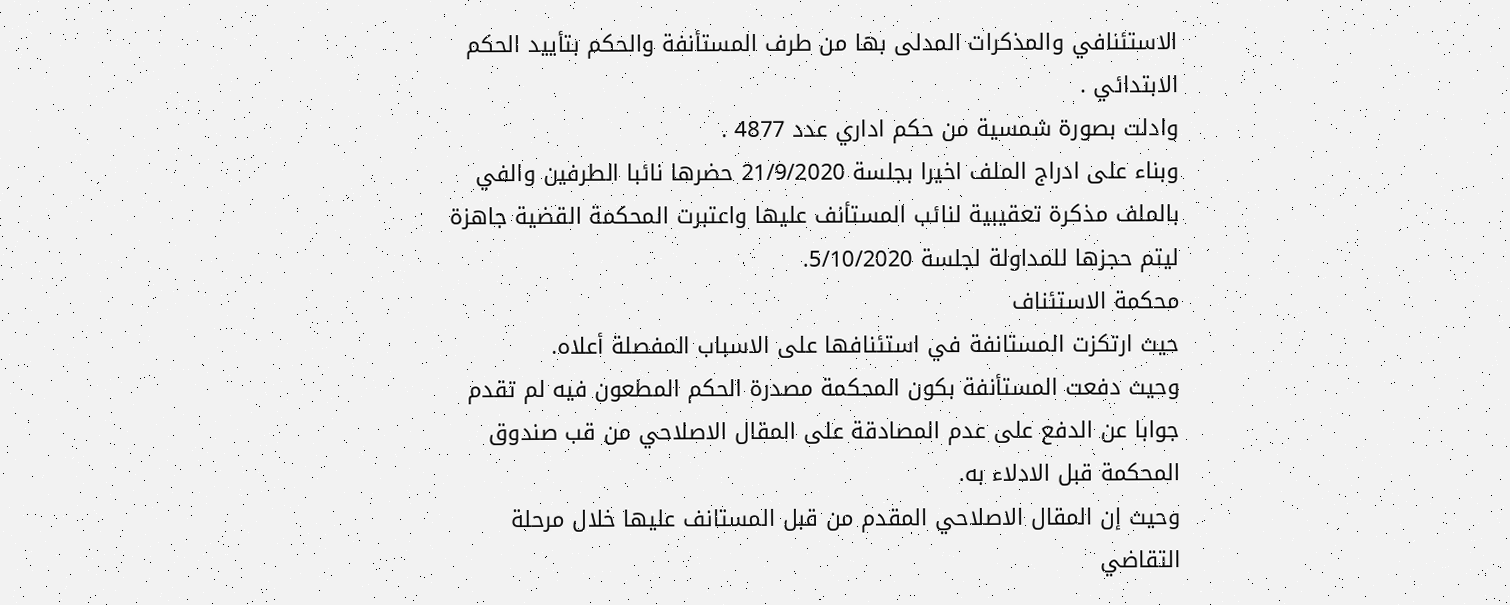الاستئنافي والمذكرات المدلى بها من طرف المستأنفة والحكم بتأييد الحكم الابتدائي .
وادلت بصورة شمسية من حكم اداري عدد 4877 .
وبناء على ادراج الملف اخيرا بجلسة 21/9/2020 حضرها نائبا الطرفين والفي بالملف مذكرة تعقيبية لنائب المستأنف عليها واعتبرت المحكمة القضية جاهزة ليتم حجزها للمداولة لجلسة 5/10/2020.
محكمة الاستئناف
حيث ارتكزت المستانفة في استئنافها على الاسباب المفصلة أعلاه.
وحيث دفعت المستأنفة بكون المحكمة مصدرة الحكم المطعون فيه لم تقدم جوابا عن الدفع على عدم المصادقة على المقال الاصلاحي من قب صندوق المحكمة قبل الادلاء به.
وحيث إن المقال الاصلاحي المقدم من قبل المستانف عليها خلال مرحلة التقاضي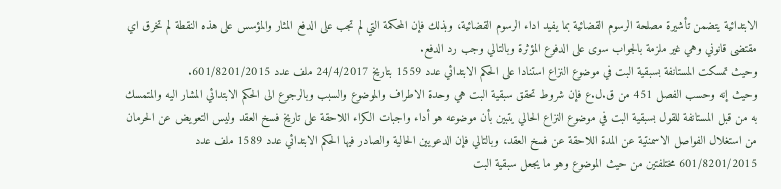الابتدائية يتضمن تأشيرة مصلحة الرسوم القضائية بما يفيد اداء الرسوم القضائية، وبذلك فإن المحكمة التي لم تجب على الدفع المثار والمؤسس على هذه النقطة لم تخرق اي مقتضى قانوني وهي غير ملزمة بالجواب سوى على الدفوع المؤثرة وبالتالي وجب رد الدفع.
وحيث تمسكت المستانفة بسبقية البت في موضوع النزاع استنادا على الحكم الابتدائي عدد 1559 بتاريخ 24/4/2017 ملف عدد 601/8201/2015.
وحيث إنه وحسب الفصل 451 من ق.ل.ع فإن شروط تحقق سبقية البت هي وحدة الاطراف والموضوع والسبب وبالرجوع الى الحكم الابتدائي المشار اليه والمتمسك به من قبل المستانفة للقول بسبقية البت في موضوع النزاع الحالي يتبين بأن موضوعه هو أداء واجبات الكراء اللاحقة على تاريخ فسخ العقد وليس التعويض عن الحرمان من استغلال الفواصل الاسمنتية عن المدة اللاحقة عن فسخ العقد، وبالتالي فإن الدعويين الحالية والصادر فيها الحكم الابتدائي عدد 1589 ملف عدد 601/8201/2015 مختلفتين من حيث الموضوع وهو ما يجعل سبقية البت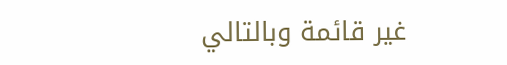غير قائمة وبالتالي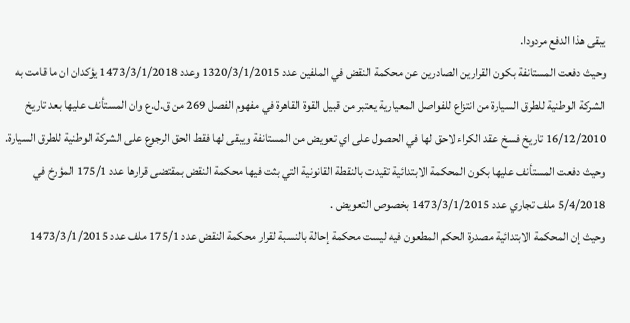يبقى هذا الدفع مردودا.
وحيث دفعت المستانفة بكون القرارين الصادرين عن محكمة النقض في الملفين عدد 1320/3/1/2015 وعدد 1473/3/1/2018 يؤكدان ان ما قامت به الشركة الوطنية للطرق السيارة من انتزاع للفواصل المعيارية يعتبر من قبيل القوة القاهرة في مفهوم الفصل 269 من ق.ل.ع وان المستأنف عليها بعد تاريخ 16/12/2010 تاريخ فسخ عقد الكراء لاحق لها في الحصول على اي تعويض من المستانفة ويبقى لها فقط الحق الرجوع على الشركة الوطنية للطرق السيارة.
وحيث دفعت المستأنف عليها بكون المحكمة الابتدائية تقيدت بالنقطة القانونية التي بثت فيها محكمة النقض بمقتضى قرارها عدد 175/1 المؤرخ في 5/4/2018 ملف تجاري عدد 1473/3/1/2015 بخصوص التعويض .
وحيث إن المحكمة الابتدائية مصدرة الحكم المطعون فيه ليست محكمة إحالة بالنسبة لقرار محكمة النقض عدد 175/1 ملف عدد 1473/3/1/2015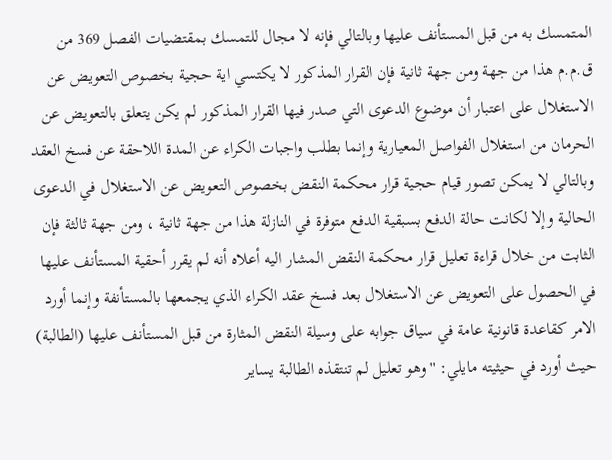المتمسك به من قبل المستأنف عليها وبالتالي فإنه لا مجال للتمسك بمقتضيات الفصل 369 من ق.م.م هذا من جهة ومن جهة ثانية فإن القرار المذكور لا يكتسي اية حجية بخصوص التعويض عن الاستغلال على اعتبار أن موضوع الدعوى التي صدر فيها القرار المذكور لم يكن يتعلق بالتعويض عن الحرمان من استغلال الفواصل المعيارية وإنما بطلب واجبات الكراء عن المدة اللاحقة عن فسخ العقد وبالتالي لا يمكن تصور قيام حجية قرار محكمة النقض بخصوص التعويض عن الاستغلال في الدعوى الحالية وإلا لكانت حالة الدفع بسبقية الدفع متوفرة في النازلة هذا من جهة ثانية ، ومن جهة ثالثة فإن الثابت من خلال قراءة تعليل قرار محكمة النقض المشار اليه أعلاه أنه لم يقرر أحقية المستأنف عليها في الحصول على التعويض عن الاستغلال بعد فسخ عقد الكراء الذي يجمعها بالمستأنفة وإنما أورد الامر كقاعدة قانونية عامة في سياق جوابه على وسيلة النقض المثارة من قبل المستأنف عليها (الطالبة) حيث أورد في حيثيته مايلي: ''وهو تعليل لم تنتقذه الطالبة يساير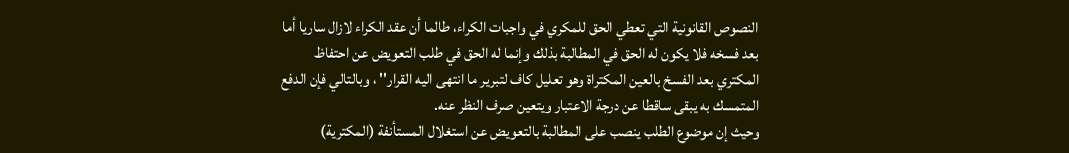النصوص القانونية التي تعطي الحق للمكري في واجبات الكراء، طالما أن عقد الكراء لازال ساريا أما بعد فسخه فلا يكون له الحق في المطالبة بذلك وإنما له الحق في طلب التعويض عن احتفاظ المكتري بعد الفسخ بالعين المكتراة وهو تعليل كاف لتبرير ما انتهى اليه القرار'' ، وبالتالي فإن الدفع المتمسك به يبقى ساقطا عن درجة الاعتبار ويتعين صرف النظر عنه.
وحيث إن موضوع الطلب ينصب على المطالبة بالتعويض عن استغلال المستأنفة (المكترية)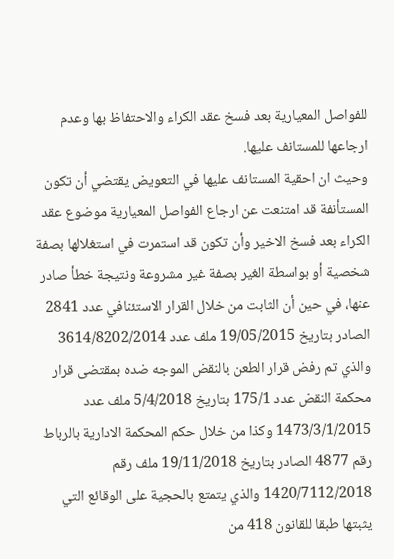للفواصل المعيارية بعد فسخ عقد الكراء والاحتفاظ بها وعدم ارجاعها للمستانف عليها.
وحيث ان احقية المستانف عليها في التعويض يقتضي أن تكون المستأنفة قد امتنعت عن ارجاع الفواصل المعيارية موضوع عقد الكراء بعد فسخ الاخير وأن تكون قد استمرت في استغلالها بصفة شخصية أو بواسطة الغير بصفة غير مشروعة ونتيجة خطأ صادر عنها، في حين أن الثابت من خلال القرار الاستئنافي عدد 2841 الصادر بتاريخ 19/05/2015 ملف عدد 3614/8202/2014 والذي تم رفض قرار الطعن بالنقض الموجه ضده بمقتضى قرار محكمة النقض عدد 175/1 بتاريخ 5/4/2018 ملف عدد 1473/3/1/2015 وكذا من خلال حكم المحكمة الادارية بالرباط رقم 4877 الصادر بتاريخ 19/11/2018 ملف رقم 1420/7112/2018 والذي يتمتع بالحجية على الوقائع التي يثبتها طبقا للقانون 418 من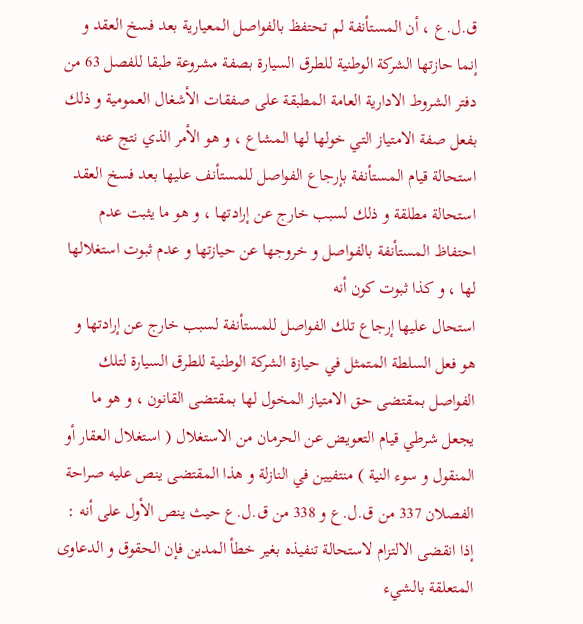ق.ل.ع ، أن المستأنفة لم تحتفظ بالفواصل المعيارية بعد فسخ العقد و إنما حازتها الشركة الوطنية للطرق السيارة بصفة مشروعة طبقا للفصل 63 من دفتر الشروط الادارية العامة المطبقة على صفقات الأشغال العمومية و ذلك بفعل صفة الامتياز التي خولها لها المشاع ، و هو الأمر الذي نتج عنه استحالة قيام المستأنفة بإرجاع الفواصل للمستأنف عليها بعد فسخ العقد استحالة مطلقة و ذلك لسبب خارج عن إرادتها ، و هو ما يثبت عدم احتفاظ المستأنفة بالفواصل و خروجها عن حيازتها و عدم ثبوت استغلالها لها ، و كذا ثبوت كون أنه
استحال عليها إرجاع تلك الفواصل للمستأنفة لسبب خارج عن إرادتها و هو فعل السلطة المتمثل في حيازة الشركة الوطنية للطرق السيارة لتلك الفواصل بمقتضى حق الامتياز المخول لها بمقتضى القانون ، و هو ما يجعل شرطي قيام التعويض عن الحرمان من الاستغلال ( استغلال العقار أو المنقول و سوء النية ) منتفيين في النازلة و هذا المقتضى ينص عليه صراحة الفصلان 337 من ق.ل.ع و 338 من ق.ل.ع حيث ينص الأول على أنه : إذا انقضى الالتزام لاستحالة تنفيذه بغير خطأ المدين فإن الحقوق و الدعاوى المتعلقة بالشيء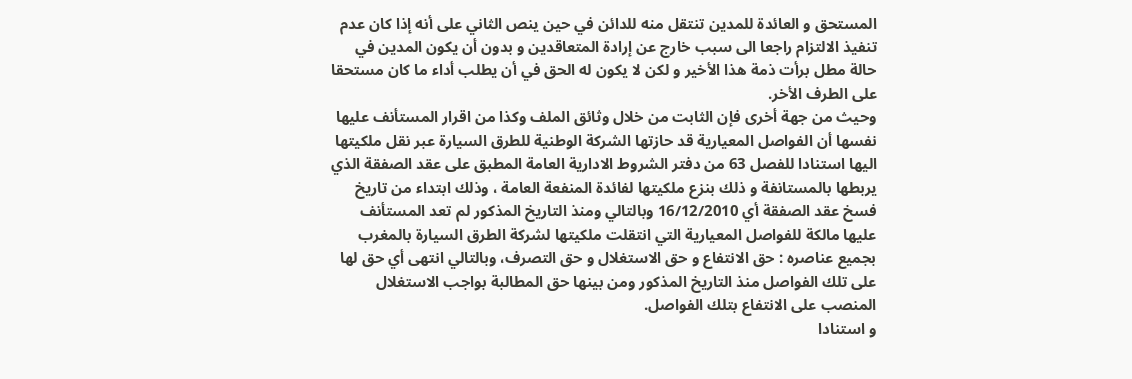المستحق و العائدة للمدين تنتقل منه للدائن في حين ينص الثاني على أنه إذا كان عدم تنفيذ الالتزام راجعا الى سبب خارج عن إرادة المتعاقدين و بدون أن يكون المدين في حالة مطل برأت ذمة هذا الأخير و لكن لا يكون له الحق في أن يطلب أداء ما كان مستحقا على الطرف الأخر.
وحيث من جهة أخرى فإن الثابت من خلال وثائق الملف وكذا من اقرار المستأنف عليها نفسها أن الفواصل المعيارية قد حازتها الشركة الوطنية للطرق السيارة عبر نقل ملكيتها اليها استنادا للفصل 63 من دفتر الشروط الادارية العامة المطبق على عقد الصفقة الذي يربطها بالمستانفة و ذلك بنزع ملكيتها لفائدة المنفعة العامة ، وذلك ابتداء من تاريخ فسخ عقد الصفقة أي 16/12/2010 وبالتالي ومنذ التاريخ المذكور لم تعد المستأنف عليها مالكة للفواصل المعيارية التي انتقلت ملكيتها لشركة الطرق السيارة بالمغرب بجميع عناصره : حق الانتفاع و حق الاستغلال و حق التصرف، وبالتالي انتهى أي حق لها على تلك الفواصل منذ التاريخ المذكور ومن بينها حق المطالبة بواجب الاستغلال المنصب على الانتفاع بتلك الفواصل.
و استنادا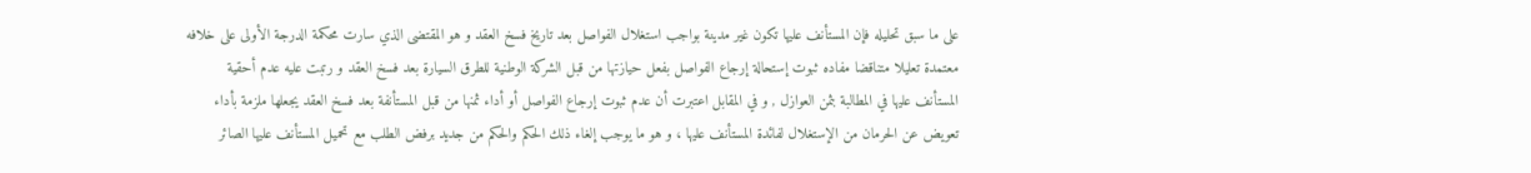على ما سبق تحليله فإن المستأنف عليها تكون غير مدينة بواجب استغلال الفواصل بعد تاريخ فسخ العقد و هو المقتضى الذي سارت محكمة الدرجة الأولى على خلافه معتمدة تعليلا متناقضا مفاده ثبوت إستحالة إرجاع الفواصل بفعل حيازتها من قبل الشركة الوطنية للطرق السيارة بعد فسخ العقد و رتبت عليه عدم أحقية المستأنف عليها في المطالبة بثمن العوازل , و في المقابل اعتبرت أن عدم ثبوت إرجاع الفواصل أو أداء ثمنها من قبل المستأنفة بعد فسخ العقد يجعلها ملزمة بأداء تعويض عن الحرمان من الإستغلال لفائدة المستأنف عليها ، و هو ما يوجب إلغاء ذلك الحكم والحكم من جديد برفض الطلب مع تحميل المستأنف عليها الصائر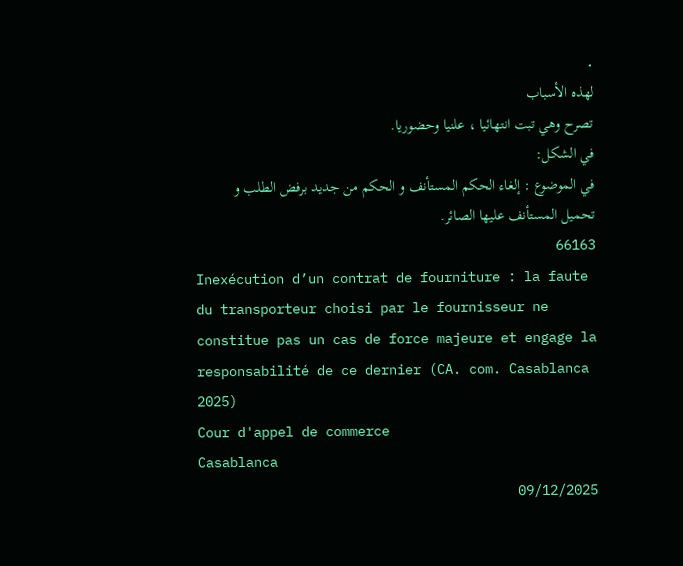.
لهذه الأسباب
تصرح وهي تبت انتهائيا ، علنيا وحضوريا.
في الشكل:
في الموضوع : إلغاء الحكم المستأنف و الحكم من جديد برفض الطلب و تحميل المستأنف عليها الصائر.
66163
Inexécution d’un contrat de fourniture : la faute du transporteur choisi par le fournisseur ne constitue pas un cas de force majeure et engage la responsabilité de ce dernier (CA. com. Casablanca 2025)
Cour d'appel de commerce
Casablanca
09/12/2025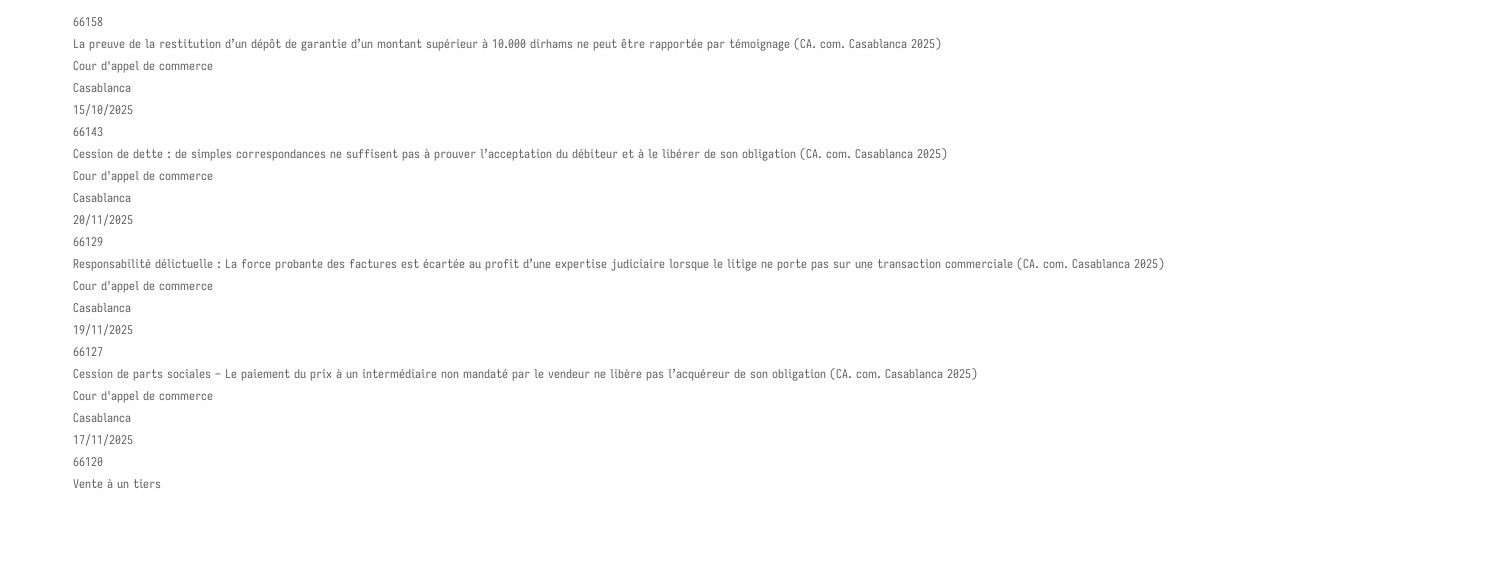66158
La preuve de la restitution d’un dépôt de garantie d’un montant supérieur à 10.000 dirhams ne peut être rapportée par témoignage (CA. com. Casablanca 2025)
Cour d'appel de commerce
Casablanca
15/10/2025
66143
Cession de dette : de simples correspondances ne suffisent pas à prouver l’acceptation du débiteur et à le libérer de son obligation (CA. com. Casablanca 2025)
Cour d'appel de commerce
Casablanca
20/11/2025
66129
Responsabilité délictuelle : La force probante des factures est écartée au profit d’une expertise judiciaire lorsque le litige ne porte pas sur une transaction commerciale (CA. com. Casablanca 2025)
Cour d'appel de commerce
Casablanca
19/11/2025
66127
Cession de parts sociales – Le paiement du prix à un intermédiaire non mandaté par le vendeur ne libère pas l’acquéreur de son obligation (CA. com. Casablanca 2025)
Cour d'appel de commerce
Casablanca
17/11/2025
66120
Vente à un tiers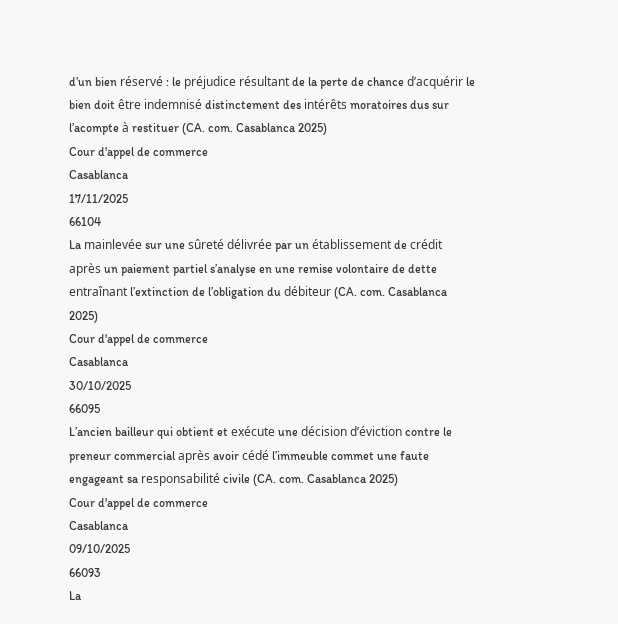d’un bien réservé : le préjudice résultant de la perte de chance d’acquérir le bien doit être indemnisé distinctement des intérêts moratoires dus sur l’acompte à restituer (CA. com. Casablanca 2025)
Cour d'appel de commerce
Casablanca
17/11/2025
66104
La mainlevée sur une sûreté délivrée par un établissement de crédit après un paiement partiel s’analyse en une remise volontaire de dette entraînant l’extinction de l’obligation du débiteur (CA. com. Casablanca 2025)
Cour d'appel de commerce
Casablanca
30/10/2025
66095
L’ancien bailleur qui obtient et exécute une décision d’éviction contre le preneur commercial après avoir cédé l’immeuble commet une faute engageant sa responsabilité civile (CA. com. Casablanca 2025)
Cour d'appel de commerce
Casablanca
09/10/2025
66093
La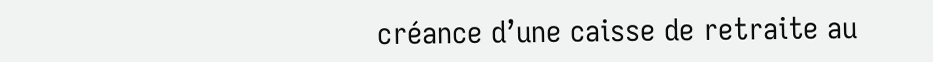créance d’une caisse de retraite au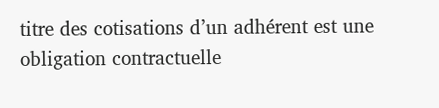titre des cotisations d’un adhérent est une obligation contractuelle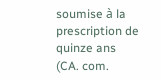soumise à la prescription de quinze ans (CA. com.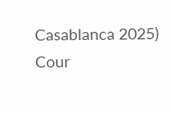Casablanca 2025)
Cour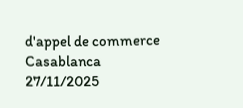d'appel de commerce
Casablanca
27/11/2025